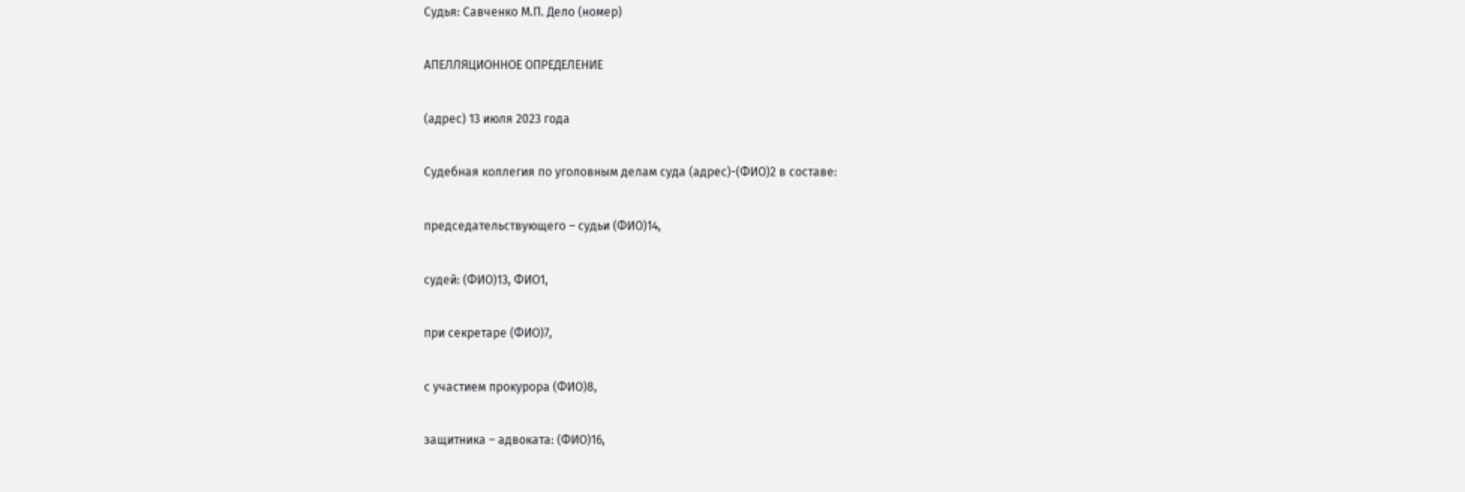Судья: Савченко М.П. Дело (номер)

АПЕЛЛЯЦИОННОЕ ОПРЕДЕЛЕНИЕ

(адрес) 13 июля 2023 года

Судебная коллегия по уголовным делам суда (адрес)-(ФИО)2 в составе:

председательствующего – судьи (ФИО)14,

судей: (ФИО)13, ФИО1,

при секретаре (ФИО)7,

с участием прокурора (ФИО)8,

защитника – адвоката: (ФИО)16,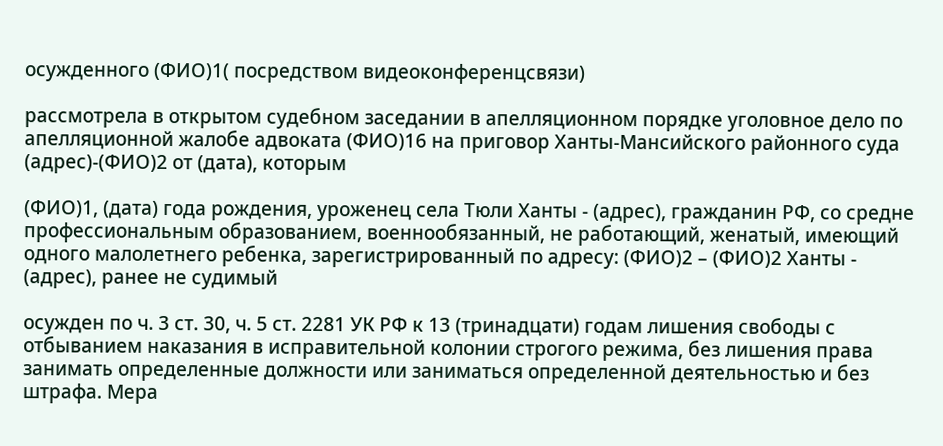осужденного (ФИО)1( посредством видеоконференцсвязи)

рассмотрела в открытом судебном заседании в апелляционном порядке уголовное дело по апелляционной жалобе адвоката (ФИО)16 на приговор Ханты-Мансийского районного суда (адрес)-(ФИО)2 от (дата), которым

(ФИО)1, (дата) года рождения, уроженец села Тюли Ханты - (адрес), гражданин РФ, со средне профессиональным образованием, военнообязанный, не работающий, женатый, имеющий одного малолетнего ребенка, зарегистрированный по адресу: (ФИО)2 – (ФИО)2 Ханты - (адрес), ранее не судимый

осужден по ч. 3 ст. 30, ч. 5 ст. 2281 УК РФ к 13 (тринадцати) годам лишения свободы с отбыванием наказания в исправительной колонии строгого режима, без лишения права занимать определенные должности или заниматься определенной деятельностью и без штрафа. Мера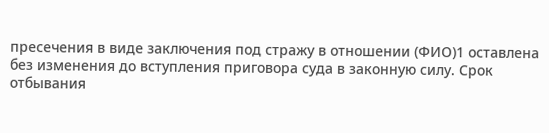пресечения в виде заключения под стражу в отношении (ФИО)1 оставлена без изменения до вступления приговора суда в законную силу. Срок отбывания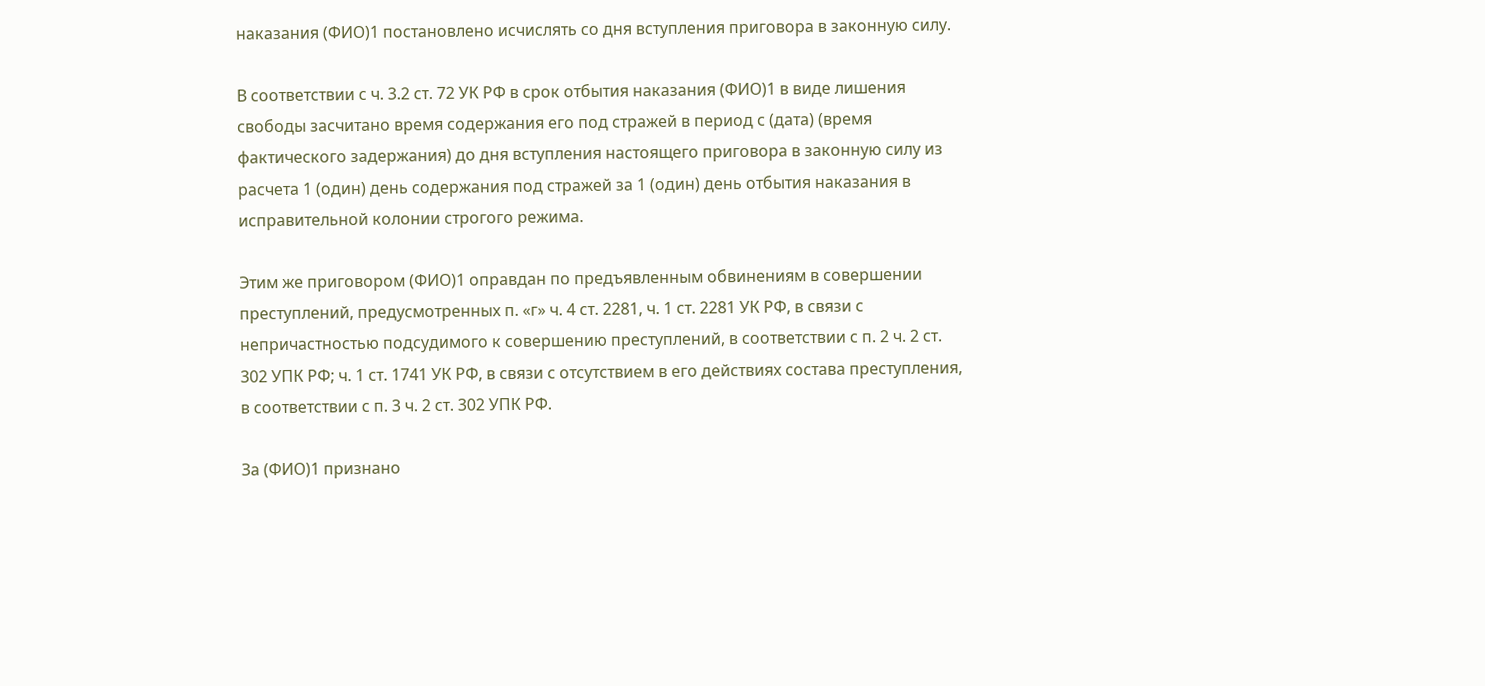наказания (ФИО)1 постановлено исчислять со дня вступления приговора в законную силу.

В соответствии с ч. 3.2 ст. 72 УК РФ в срок отбытия наказания (ФИО)1 в виде лишения свободы засчитано время содержания его под стражей в период с (дата) (время фактического задержания) до дня вступления настоящего приговора в законную силу из расчета 1 (один) день содержания под стражей за 1 (один) день отбытия наказания в исправительной колонии строгого режима.

Этим же приговором (ФИО)1 оправдан по предъявленным обвинениям в совершении преступлений, предусмотренных п. «г» ч. 4 ст. 2281, ч. 1 ст. 2281 УК РФ, в связи с непричастностью подсудимого к совершению преступлений, в соответствии с п. 2 ч. 2 ст. 302 УПК РФ; ч. 1 ст. 1741 УК РФ, в связи с отсутствием в его действиях состава преступления, в соответствии с п. 3 ч. 2 ст. 302 УПК РФ.

За (ФИО)1 признано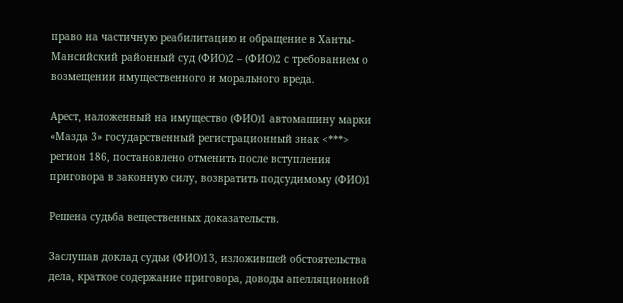право на частичную реабилитацию и обращение в Ханты-Мансийский районный суд (ФИО)2 – (ФИО)2 с требованием о возмещении имущественного и морального вреда.

Арест, наложенный на имущество (ФИО)1 автомашину марки «Мазда 3» государственный регистрационный знак <***> регион 186, постановлено отменить после вступления приговора в законную силу, возвратить подсудимому (ФИО)1

Решена судьба вещественных доказательств.

Заслушав доклад судьи (ФИО)13, изложившей обстоятельства дела, краткое содержание приговора, доводы апелляционной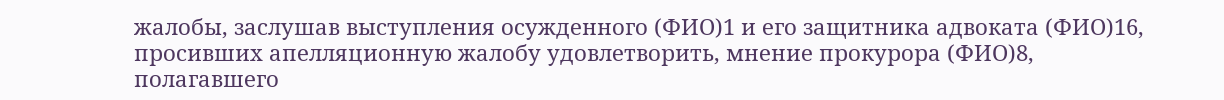жалобы, заслушав выступления осужденного (ФИО)1 и его защитника адвоката (ФИО)16, просивших апелляционную жалобу удовлетворить, мнение прокурора (ФИО)8, полагавшего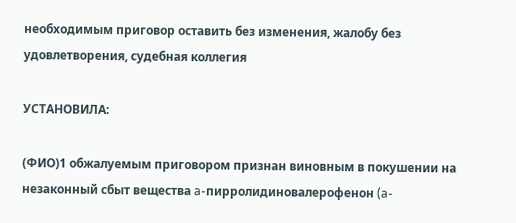необходимым приговор оставить без изменения, жалобу без удовлетворения, судебная коллегия

УСТАНОВИЛА:

(ФИО)1 обжалуемым приговором признан виновным в покушении на незаконный сбыт вещества a-пирролидиновалерофенон (a-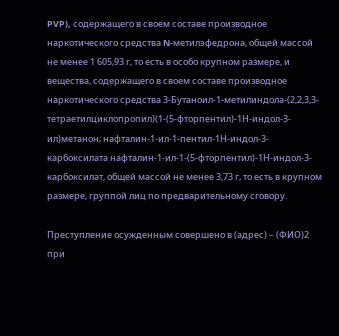PVP), содержащего в своем составе производное наркотического средства N-метилэфедрона, общей массой не менее 1 605,93 г, то есть в особо крупном размере, и вещества, содержащего в своем составе производное наркотического средства 3-Бутаноил-1-метилиндола-(2,2,3,3-тетраетилциклопропил)(1-(5-фторпентил)-1Н-индол-3-ил)метанон; нафталин-1-ил-1-пентил-1Н-индол-3-карбоксилата нафталин-1-ил-1-(5-фторпентил)-1Н-индол-3-карбоксилат, общей массой не менее 3,73 г, то есть в крупном размере, группой лиц по предварительному сговору.

Преступление осужденным совершено в (адрес) – (ФИО)2 при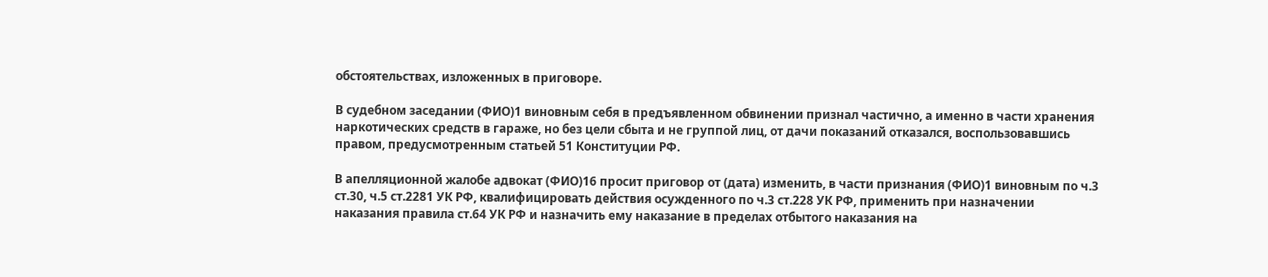обстоятельствах, изложенных в приговоре.

В судебном заседании (ФИО)1 виновным себя в предъявленном обвинении признал частично, а именно в части хранения наркотических средств в гараже, но без цели сбыта и не группой лиц, от дачи показаний отказался, воспользовавшись правом, предусмотренным статьей 51 Конституции РФ.

В апелляционной жалобе адвокат (ФИО)16 просит приговор от (дата) изменить, в части признания (ФИО)1 виновным по ч.3 ст.30, ч.5 ст.2281 УК РФ, квалифицировать действия осужденного по ч.3 ст.228 УК РФ, применить при назначении наказания правила ст.64 УК РФ и назначить ему наказание в пределах отбытого наказания на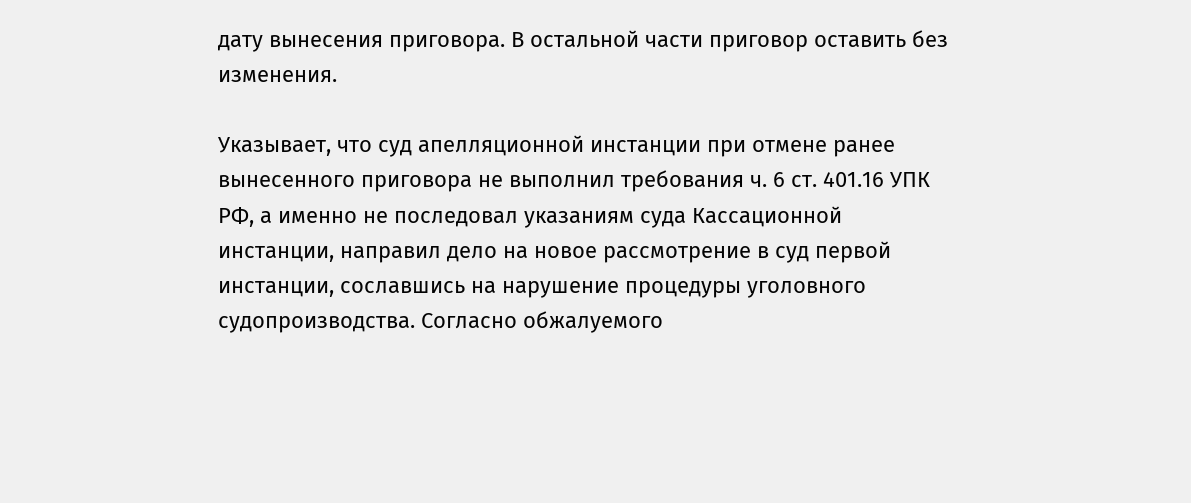дату вынесения приговора. В остальной части приговор оставить без изменения.

Указывает, что суд апелляционной инстанции при отмене ранее вынесенного приговора не выполнил требования ч. 6 ст. 401.16 УПК РФ, а именно не последовал указаниям суда Кассационной инстанции, направил дело на новое рассмотрение в суд первой инстанции, сославшись на нарушение процедуры уголовного судопроизводства. Согласно обжалуемого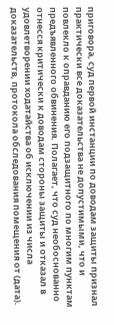приговора, суд первой инстанции по доводам защиты признал практически все доказательства не допустимыми, что и повлекло к оправданию его подзащитного по многим пунктам предъявленного обвинения. Полагает, что суд необоснованно отнесся критически к доводам стороны защиты и отказал в удовлетворении ходатайства об исключении из числа доказательств, протокола обследования помещения от (дата).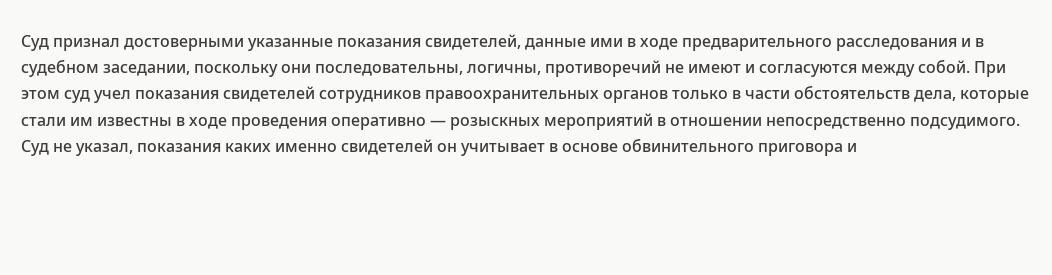Суд признал достоверными указанные показания свидетелей, данные ими в ходе предварительного расследования и в судебном заседании, поскольку они последовательны, логичны, противоречий не имеют и согласуются между собой. При этом суд учел показания свидетелей сотрудников правоохранительных органов только в части обстоятельств дела, которые стали им известны в ходе проведения оперативно — розыскных мероприятий в отношении непосредственно подсудимого. Суд не указал, показания каких именно свидетелей он учитывает в основе обвинительного приговора и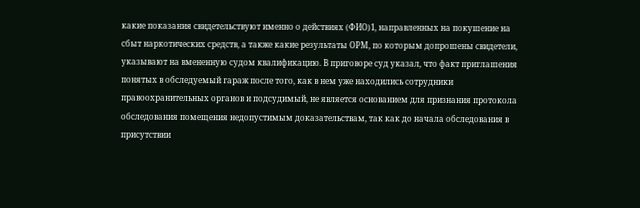какие показания свидетельствуют именно о действиях (ФИО)1, направленных на покушение на сбыт наркотических средств, а также какие результаты ОРМ, по которым допрошены свидетели, указывают на вмененную судом квалификацию. В приговоре суд указал, что факт приглашения понятых в обследуемый гараж после того, как в нем уже находились сотрудники правоохранительных органов и подсудимый, не является основанием для признания протокола обследования помещения недопустимым доказательствам, так как до начала обследования в присутствии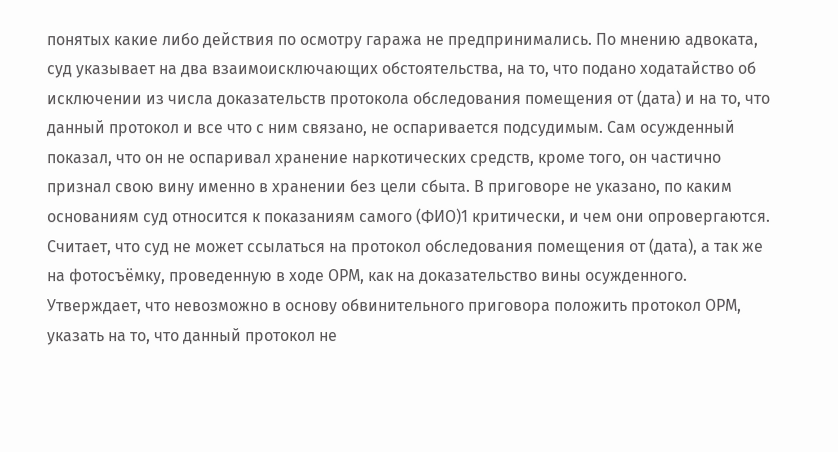понятых какие либо действия по осмотру гаража не предпринимались. По мнению адвоката, суд указывает на два взаимоисключающих обстоятельства, на то, что подано ходатайство об исключении из числа доказательств протокола обследования помещения от (дата) и на то, что данный протокол и все что с ним связано, не оспаривается подсудимым. Сам осужденный показал, что он не оспаривал хранение наркотических средств, кроме того, он частично признал свою вину именно в хранении без цели сбыта. В приговоре не указано, по каким основаниям суд относится к показаниям самого (ФИО)1 критически, и чем они опровергаются. Считает, что суд не может ссылаться на протокол обследования помещения от (дата), а так же на фотосъёмку, проведенную в ходе ОРМ, как на доказательство вины осужденного. Утверждает, что невозможно в основу обвинительного приговора положить протокол ОРМ, указать на то, что данный протокол не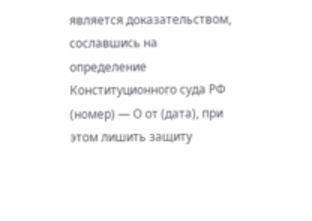является доказательством, сославшись на определение Конституционного суда РФ (номер) — О от (дата), при этом лишить защиту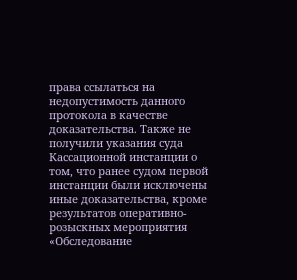права ссылаться на недопустимость данного протокола в качестве доказательства. Также не получили указания суда Кассационной инстанции о том, что ранее судом первой инстанции были исключены иные доказательства, кроме результатов оперативно-розыскных мероприятия «Обследование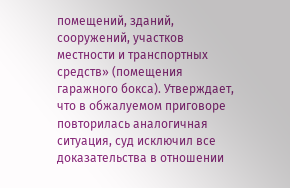помещений, зданий, сооружений, участков местности и транспортных средств» (помещения гаражного бокса). Утверждает, что в обжалуемом приговоре повторилась аналогичная ситуация, суд исключил все доказательства в отношении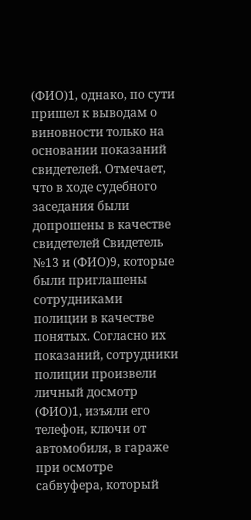(ФИО)1, однако, по сути пришел к выводам о виновности только на основании показаний свидетелей. Отмечает, что в ходе судебного заседания были допрошены в качестве свидетелей Свидетель №13 и (ФИО)9, которые были приглашены сотрудниками полиции в качестве понятых. Согласно их показаний, сотрудники полиции произвели личный досмотр (ФИО)1, изъяли его телефон, ключи от автомобиля, в гараже при осмотре сабвуфера, который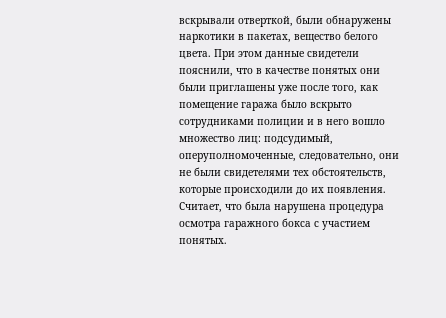вскрывали отверткой, были обнаружены наркотики в пакетах, вещество белого цвета. При этом данные свидетели пояснили, что в качестве понятых они были приглашены уже после того, как помещение гаража было вскрыто сотрудниками полиции и в него вошло множество лиц: подсудимый, оперуполномоченные, следовательно, они не были свидетелями тех обстоятельств, которые происходили до их появления. Считает, что была нарушена процедура осмотра гаражного бокса с участием понятых.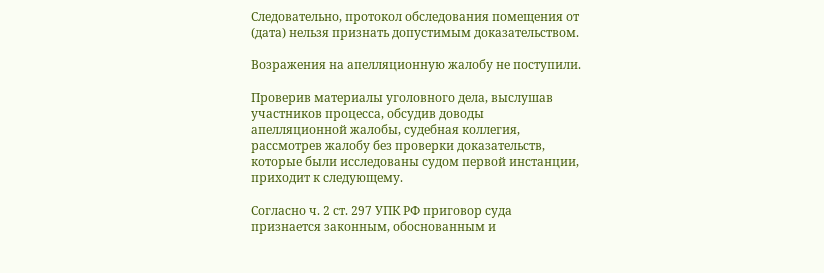Следовательно, протокол обследования помещения от (дата) нельзя признать допустимым доказательством.

Возражения на апелляционную жалобу не поступили.

Проверив материалы уголовного дела, выслушав участников процесса, обсудив доводы апелляционной жалобы, судебная коллегия, рассмотрев жалобу без проверки доказательств, которые были исследованы судом первой инстанции, приходит к следующему.

Согласно ч. 2 ст. 297 УПК РФ приговор суда признается законным, обоснованным и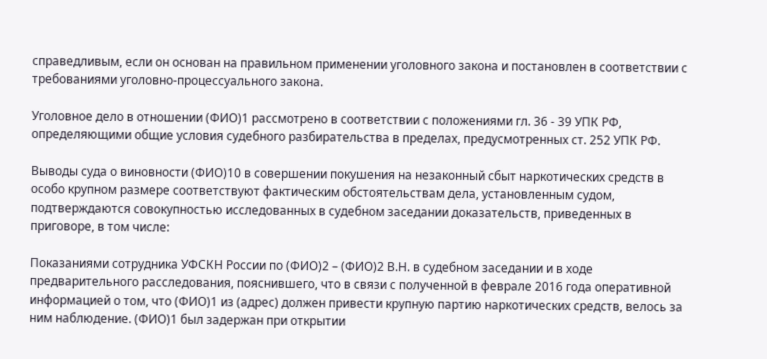справедливым, если он основан на правильном применении уголовного закона и постановлен в соответствии с требованиями уголовно-процессуального закона.

Уголовное дело в отношении (ФИО)1 рассмотрено в соответствии с положениями гл. 36 - 39 УПК РФ, определяющими общие условия судебного разбирательства в пределах, предусмотренных ст. 252 УПК РФ.

Выводы суда о виновности (ФИО)10 в совершении покушения на незаконный сбыт наркотических средств в особо крупном размере соответствуют фактическим обстоятельствам дела, установленным судом, подтверждаются совокупностью исследованных в судебном заседании доказательств, приведенных в приговоре, в том числе:

Показаниями сотрудника УФСКН России по (ФИО)2 – (ФИО)2 В.Н. в судебном заседании и в ходе предварительного расследования, пояснившего, что в связи с полученной в феврале 2016 года оперативной информацией о том, что (ФИО)1 из (адрес) должен привести крупную партию наркотических средств, велось за ним наблюдение. (ФИО)1 был задержан при открытии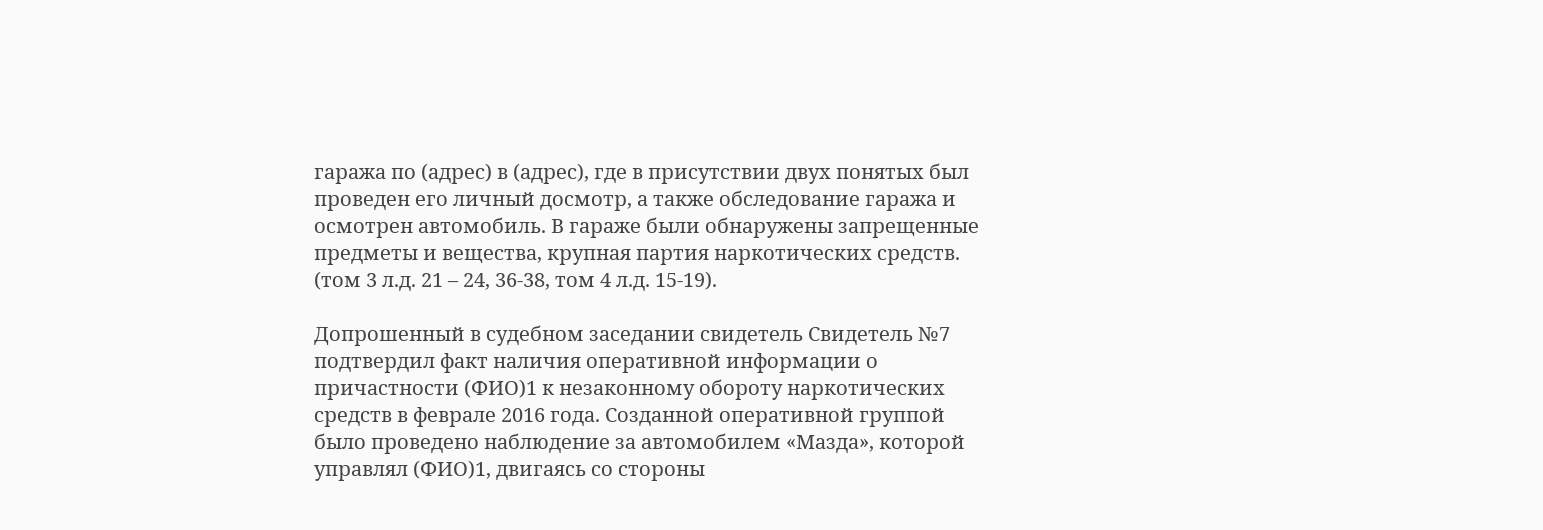гаража по (адрес) в (адрес), где в присутствии двух понятых был проведен его личный досмотр, а также обследование гаража и осмотрен автомобиль. В гараже были обнаружены запрещенные предметы и вещества, крупная партия наркотических средств. (том 3 л.д. 21 – 24, 36-38, том 4 л.д. 15-19).

Допрошенный в судебном заседании свидетель Свидетель №7 подтвердил факт наличия оперативной информации о причастности (ФИО)1 к незаконному обороту наркотических средств в феврале 2016 года. Созданной оперативной группой было проведено наблюдение за автомобилем «Мазда», которой управлял (ФИО)1, двигаясь со стороны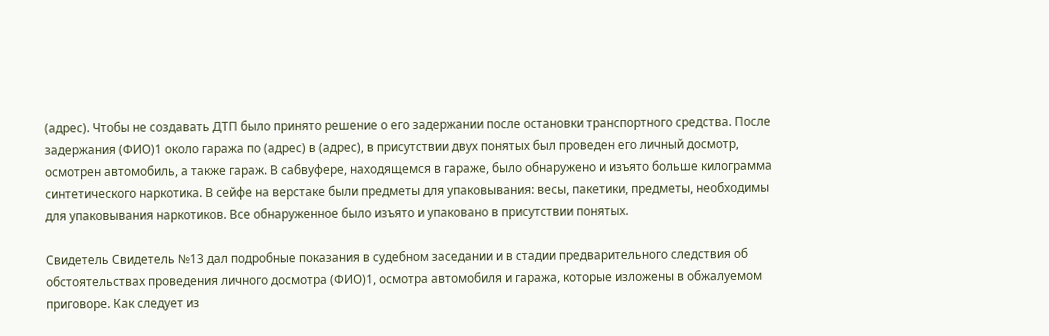(адрес). Чтобы не создавать ДТП было принято решение о его задержании после остановки транспортного средства. После задержания (ФИО)1 около гаража по (адрес) в (адрес), в присутствии двух понятых был проведен его личный досмотр, осмотрен автомобиль, а также гараж. В сабвуфере, находящемся в гараже, было обнаружено и изъято больше килограмма синтетического наркотика. В сейфе на верстаке были предметы для упаковывания: весы, пакетики, предметы, необходимы для упаковывания наркотиков. Все обнаруженное было изъято и упаковано в присутствии понятых.

Свидетель Свидетель №13 дал подробные показания в судебном заседании и в стадии предварительного следствия об обстоятельствах проведения личного досмотра (ФИО)1, осмотра автомобиля и гаража, которые изложены в обжалуемом приговоре. Как следует из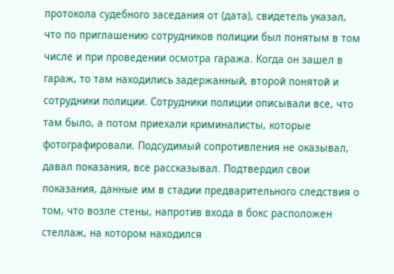протокола судебного заседания от (дата), свидетель указал, что по приглашению сотрудников полиции был понятым в том числе и при проведении осмотра гаража. Когда он зашел в гараж, то там находились задержанный, второй понятой и сотрудники полиции. Сотрудники полиции описывали все, что там было, а потом приехали криминалисты, которые фотографировали. Подсудимый сопротивления не оказывал, давал показания, все рассказывал. Подтвердил свои показания, данные им в стадии предварительного следствия о том, что возле стены, напротив входа в бокс расположен стеллаж, на котором находился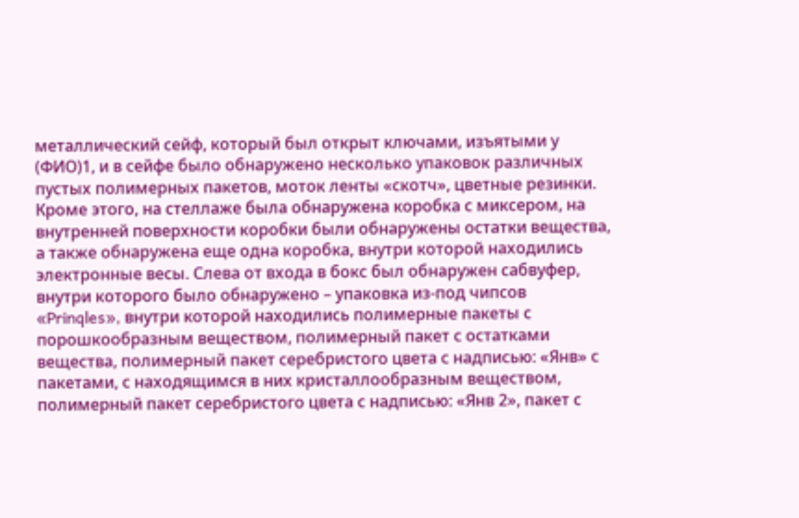металлический сейф, который был открыт ключами, изъятыми у (ФИО)1, и в сейфе было обнаружено несколько упаковок различных пустых полимерных пакетов, моток ленты «скотч», цветные резинки. Кроме этого, на стеллаже была обнаружена коробка с миксером, на внутренней поверхности коробки были обнаружены остатки вещества, а также обнаружена еще одна коробка, внутри которой находились электронные весы. Слева от входа в бокс был обнаружен сабвуфер, внутри которого было обнаружено – упаковка из-под чипсов «Prinqles», внутри которой находились полимерные пакеты с порошкообразным веществом, полимерный пакет с остатками вещества, полимерный пакет серебристого цвета с надписью: «Янв» с пакетами, с находящимся в них кристаллообразным веществом, полимерный пакет серебристого цвета с надписью: «Янв 2», пакет с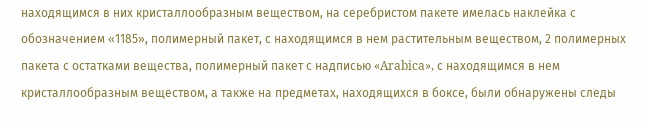находящимся в них кристаллообразным веществом, на серебристом пакете имелась наклейка с обозначением «1185», полимерный пакет, с находящимся в нем растительным веществом, 2 полимерных пакета с остатками вещества, полимерный пакет с надписью «Arabica», с находящимся в нем кристаллообразным веществом, а также на предметах, находящихся в боксе, были обнаружены следы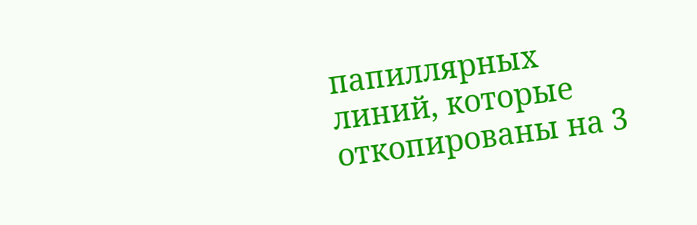папиллярных линий, которые откопированы на 3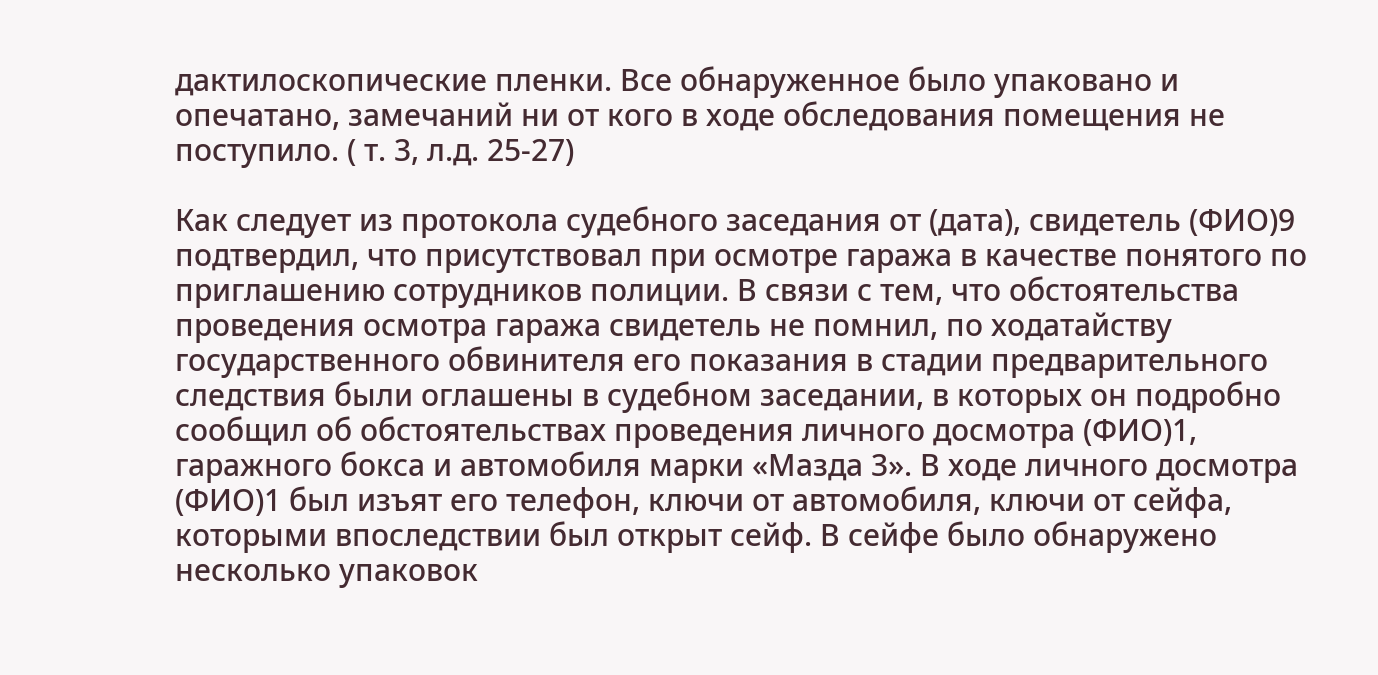дактилоскопические пленки. Все обнаруженное было упаковано и опечатано, замечаний ни от кого в ходе обследования помещения не поступило. ( т. 3, л.д. 25-27)

Как следует из протокола судебного заседания от (дата), свидетель (ФИО)9 подтвердил, что присутствовал при осмотре гаража в качестве понятого по приглашению сотрудников полиции. В связи с тем, что обстоятельства проведения осмотра гаража свидетель не помнил, по ходатайству государственного обвинителя его показания в стадии предварительного следствия были оглашены в судебном заседании, в которых он подробно сообщил об обстоятельствах проведения личного досмотра (ФИО)1, гаражного бокса и автомобиля марки «Мазда 3». В ходе личного досмотра (ФИО)1 был изъят его телефон, ключи от автомобиля, ключи от сейфа, которыми впоследствии был открыт сейф. В сейфе было обнаружено несколько упаковок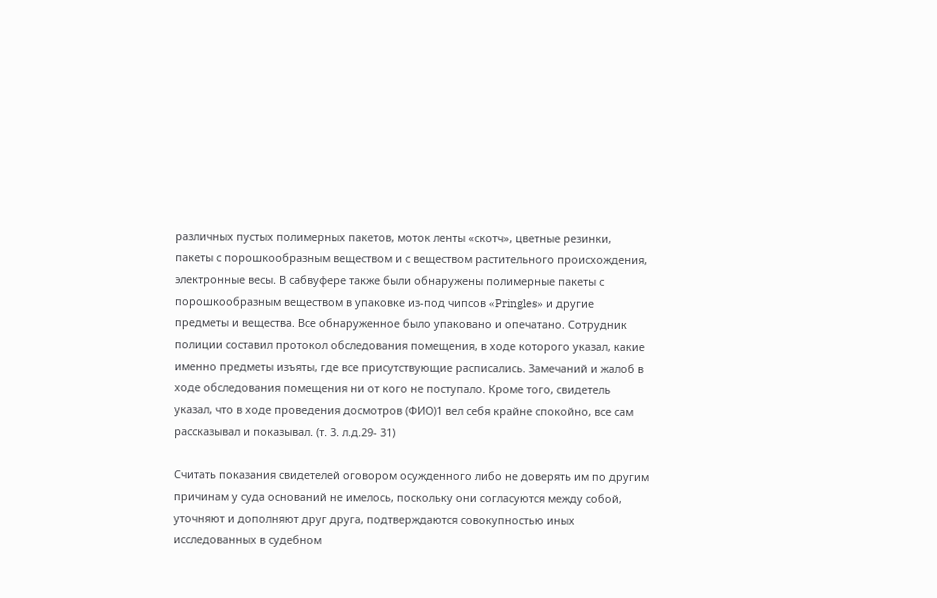различных пустых полимерных пакетов, моток ленты «скотч», цветные резинки, пакеты с порошкообразным веществом и с веществом растительного происхождения, электронные весы. В сабвуфере также были обнаружены полимерные пакеты с порошкообразным веществом в упаковке из-под чипсов «Pringles» и другие предметы и вещества. Все обнаруженное было упаковано и опечатано. Сотрудник полиции составил протокол обследования помещения, в ходе которого указал, какие именно предметы изъяты, где все присутствующие расписались. Замечаний и жалоб в ходе обследования помещения ни от кого не поступало. Кроме того, свидетель указал, что в ходе проведения досмотров (ФИО)1 вел себя крайне спокойно, все сам рассказывал и показывал. (т. 3. л.д.29- 31)

Считать показания свидетелей оговором осужденного либо не доверять им по другим причинам у суда оснований не имелось, поскольку они согласуются между собой, уточняют и дополняют друг друга, подтверждаются совокупностью иных исследованных в судебном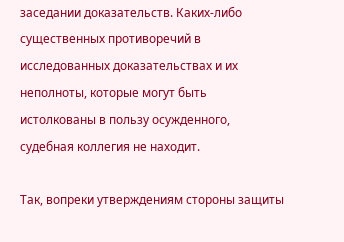заседании доказательств. Каких-либо существенных противоречий в исследованных доказательствах и их неполноты, которые могут быть истолкованы в пользу осужденного, судебная коллегия не находит.

Так, вопреки утверждениям стороны защиты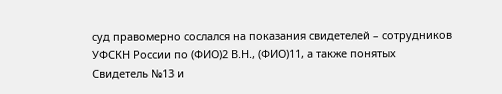суд правомерно сослался на показания свидетелей – сотрудников УФСКН России по (ФИО)2 В.Н., (ФИО)11, а также понятых Свидетель №13 и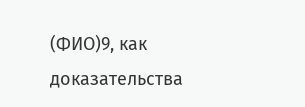(ФИО)9, как доказательства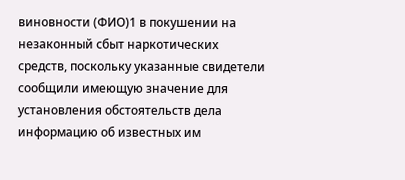виновности (ФИО)1 в покушении на незаконный сбыт наркотических средств, поскольку указанные свидетели сообщили имеющую значение для установления обстоятельств дела информацию об известных им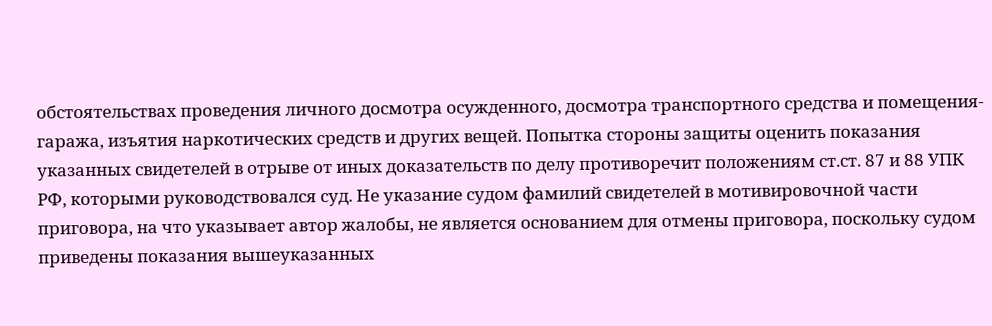обстоятельствах проведения личного досмотра осужденного, досмотра транспортного средства и помещения-гаража, изъятия наркотических средств и других вещей. Попытка стороны защиты оценить показания указанных свидетелей в отрыве от иных доказательств по делу противоречит положениям ст.ст. 87 и 88 УПК РФ, которыми руководствовался суд. Не указание судом фамилий свидетелей в мотивировочной части приговора, на что указывает автор жалобы, не является основанием для отмены приговора, поскольку судом приведены показания вышеуказанных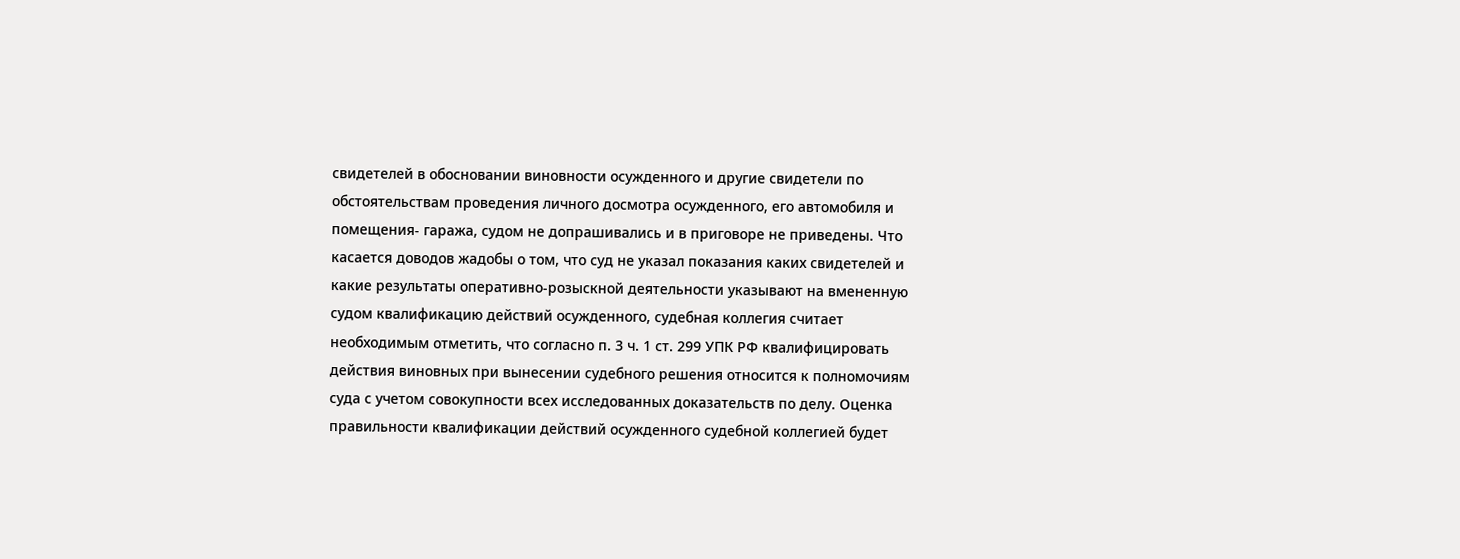свидетелей в обосновании виновности осужденного и другие свидетели по обстоятельствам проведения личного досмотра осужденного, его автомобиля и помещения- гаража, судом не допрашивались и в приговоре не приведены. Что касается доводов жадобы о том, что суд не указал показания каких свидетелей и какие результаты оперативно-розыскной деятельности указывают на вмененную судом квалификацию действий осужденного, судебная коллегия считает необходимым отметить, что согласно п. 3 ч. 1 ст. 299 УПК РФ квалифицировать действия виновных при вынесении судебного решения относится к полномочиям суда с учетом совокупности всех исследованных доказательств по делу. Оценка правильности квалификации действий осужденного судебной коллегией будет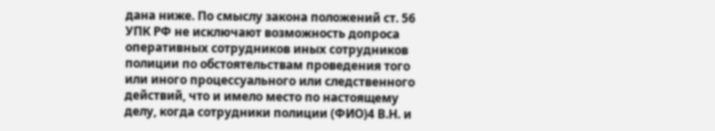дана ниже. По смыслу закона положений ст. 56 УПК РФ не исключают возможность допроса оперативных сотрудников иных сотрудников полиции по обстоятельствам проведения того или иного процессуального или следственного действий, что и имело место по настоящему делу, когда сотрудники полиции (ФИО)4 В.Н. и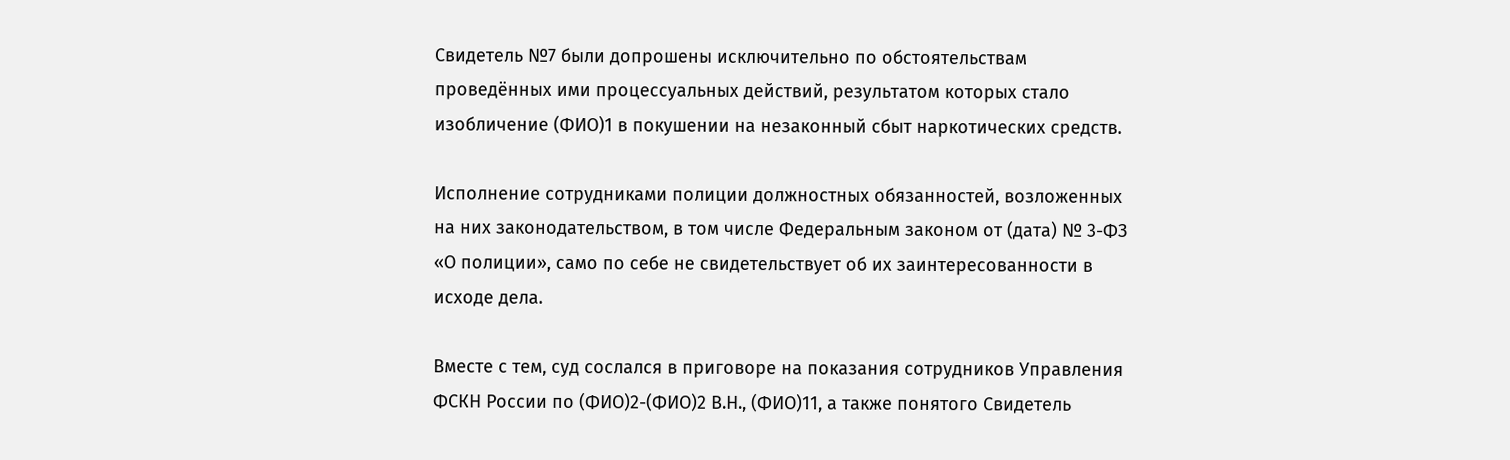Свидетель №7 были допрошены исключительно по обстоятельствам проведённых ими процессуальных действий, результатом которых стало изобличение (ФИО)1 в покушении на незаконный сбыт наркотических средств.

Исполнение сотрудниками полиции должностных обязанностей, возложенных на них законодательством, в том числе Федеральным законом от (дата) № 3-ФЗ «О полиции», само по себе не свидетельствует об их заинтересованности в исходе дела.

Вместе с тем, суд сослался в приговоре на показания сотрудников Управления ФСКН России по (ФИО)2-(ФИО)2 В.Н., (ФИО)11, а также понятого Свидетель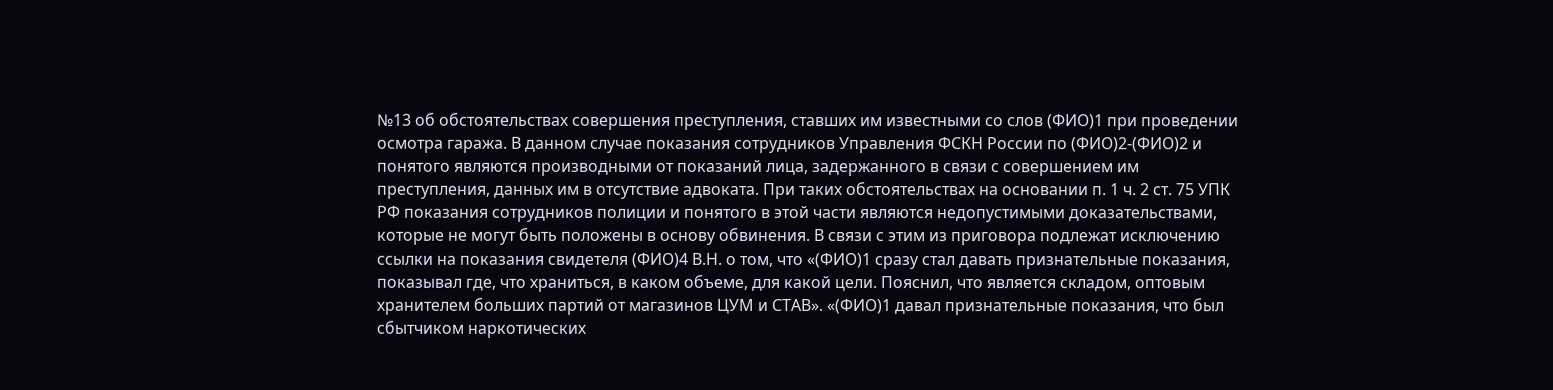№13 об обстоятельствах совершения преступления, ставших им известными со слов (ФИО)1 при проведении осмотра гаража. В данном случае показания сотрудников Управления ФСКН России по (ФИО)2-(ФИО)2 и понятого являются производными от показаний лица, задержанного в связи с совершением им преступления, данных им в отсутствие адвоката. При таких обстоятельствах на основании п. 1 ч. 2 ст. 75 УПК РФ показания сотрудников полиции и понятого в этой части являются недопустимыми доказательствами, которые не могут быть положены в основу обвинения. В связи с этим из приговора подлежат исключению ссылки на показания свидетеля (ФИО)4 В.Н. о том, что «(ФИО)1 сразу стал давать признательные показания, показывал где, что храниться, в каком объеме, для какой цели. Пояснил, что является складом, оптовым хранителем больших партий от магазинов ЦУМ и СТАВ». «(ФИО)1 давал признательные показания, что был сбытчиком наркотических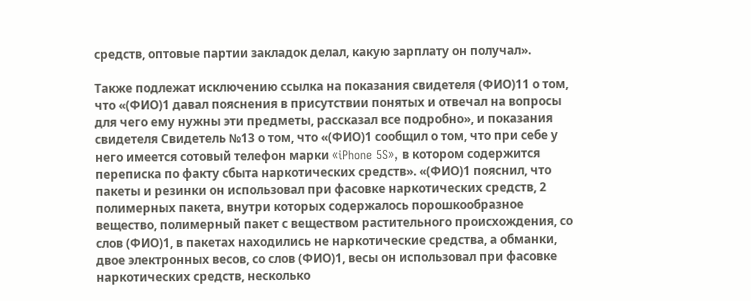средств, оптовые партии закладок делал, какую зарплату он получал».

Также подлежат исключению ссылка на показания свидетеля (ФИО)11 о том, что «(ФИО)1 давал пояснения в присутствии понятых и отвечал на вопросы для чего ему нужны эти предметы, рассказал все подробно», и показания свидетеля Свидетель №13 о том, что «(ФИО)1 сообщил о том, что при себе у него имеется сотовый телефон марки «iPhone 5S», в котором содержится переписка по факту сбыта наркотических средств». «(ФИО)1 пояснил, что пакеты и резинки он использовал при фасовке наркотических средств, 2 полимерных пакета, внутри которых содержалось порошкообразное вещество, полимерный пакет с веществом растительного происхождения, со слов (ФИО)1, в пакетах находились не наркотические средства, а обманки, двое электронных весов, со слов (ФИО)1, весы он использовал при фасовке наркотических средств, несколько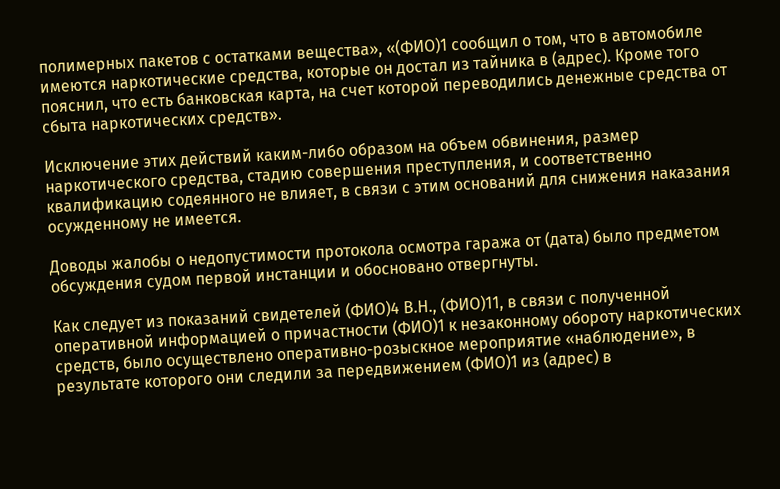полимерных пакетов с остатками вещества», «(ФИО)1 сообщил о том, что в автомобиле имеются наркотические средства, которые он достал из тайника в (адрес). Кроме того пояснил, что есть банковская карта, на счет которой переводились денежные средства от сбыта наркотических средств».

Исключение этих действий каким-либо образом на объем обвинения, размер наркотического средства, стадию совершения преступления, и соответственно квалификацию содеянного не влияет, в связи с этим оснований для снижения наказания осужденному не имеется.

Доводы жалобы о недопустимости протокола осмотра гаража от (дата) было предметом обсуждения судом первой инстанции и обосновано отвергнуты.

Как следует из показаний свидетелей (ФИО)4 В.Н., (ФИО)11, в связи с полученной оперативной информацией о причастности (ФИО)1 к незаконному обороту наркотических средств, было осуществлено оперативно-розыскное мероприятие «наблюдение», в результате которого они следили за передвижением (ФИО)1 из (адрес) в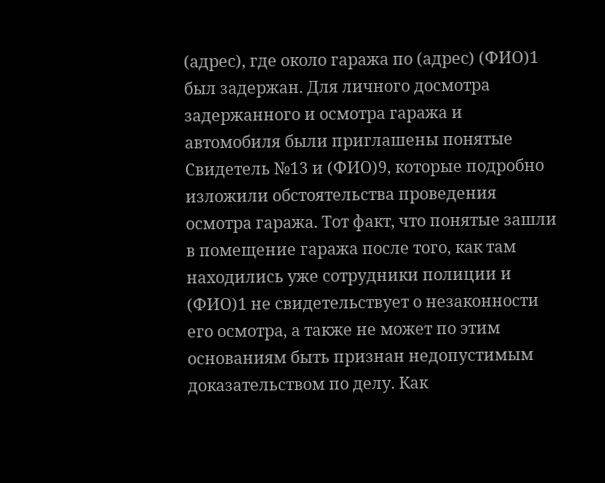(адрес), где около гаража по (адрес) (ФИО)1 был задержан. Для личного досмотра задержанного и осмотра гаража и автомобиля были приглашены понятые Свидетель №13 и (ФИО)9, которые подробно изложили обстоятельства проведения осмотра гаража. Тот факт, что понятые зашли в помещение гаража после того, как там находились уже сотрудники полиции и (ФИО)1 не свидетельствует о незаконности его осмотра, а также не может по этим основаниям быть признан недопустимым доказательством по делу. Как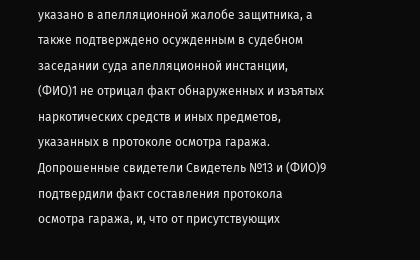указано в апелляционной жалобе защитника, а также подтверждено осужденным в судебном заседании суда апелляционной инстанции, (ФИО)1 не отрицал факт обнаруженных и изъятых наркотических средств и иных предметов, указанных в протоколе осмотра гаража. Допрошенные свидетели Свидетель №13 и (ФИО)9 подтвердили факт составления протокола осмотра гаража, и, что от присутствующих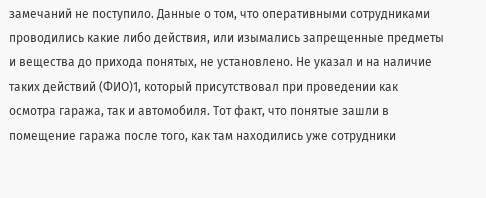замечаний не поступило. Данные о том, что оперативными сотрудниками проводились какие либо действия, или изымались запрещенные предметы и вещества до прихода понятых, не установлено. Не указал и на наличие таких действий (ФИО)1, который присутствовал при проведении как осмотра гаража, так и автомобиля. Тот факт, что понятые зашли в помещение гаража после того, как там находились уже сотрудники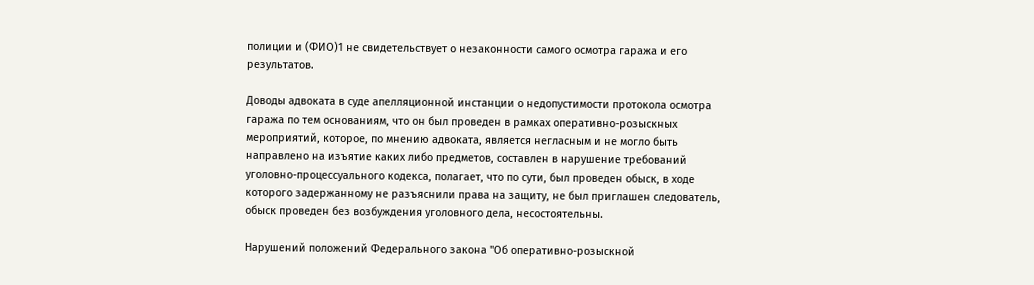полиции и (ФИО)1 не свидетельствует о незаконности самого осмотра гаража и его результатов.

Доводы адвоката в суде апелляционной инстанции о недопустимости протокола осмотра гаража по тем основаниям, что он был проведен в рамках оперативно-розыскных мероприятий, которое, по мнению адвоката, является негласным и не могло быть направлено на изъятие каких либо предметов, составлен в нарушение требований уголовно-процессуального кодекса, полагает, что по сути, был проведен обыск, в ходе которого задержанному не разъяснили права на защиту, не был приглашен следователь, обыск проведен без возбуждения уголовного дела, несостоятельны.

Нарушений положений Федерального закона "Об оперативно-розыскной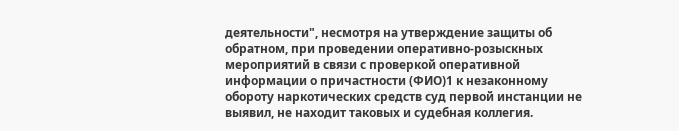деятельности", несмотря на утверждение защиты об обратном, при проведении оперативно-розыскных мероприятий в связи с проверкой оперативной информации о причастности (ФИО)1 к незаконному обороту наркотических средств суд первой инстанции не выявил, не находит таковых и судебная коллегия.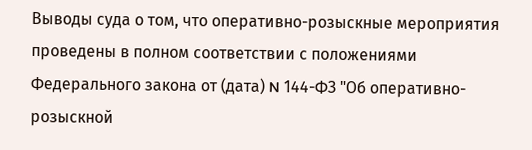Выводы суда о том, что оперативно-розыскные мероприятия проведены в полном соответствии с положениями Федерального закона от (дата) N 144-ФЗ "Об оперативно-розыскной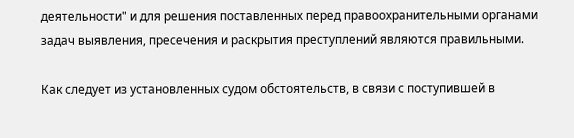деятельности" и для решения поставленных перед правоохранительными органами задач выявления, пресечения и раскрытия преступлений являются правильными.

Как следует из установленных судом обстоятельств, в связи с поступившей в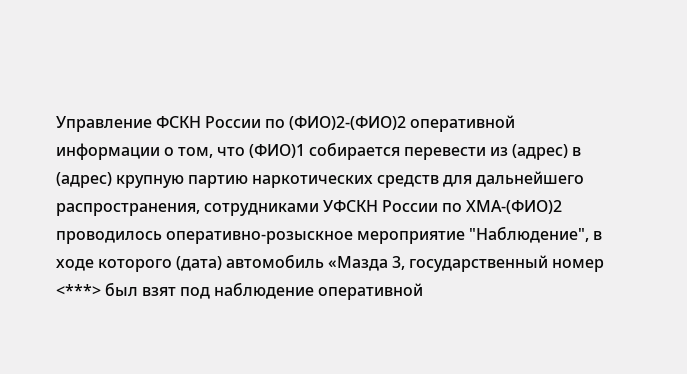Управление ФСКН России по (ФИО)2-(ФИО)2 оперативной информации о том, что (ФИО)1 собирается перевести из (адрес) в (адрес) крупную партию наркотических средств для дальнейшего распространения, сотрудниками УФСКН России по ХМА-(ФИО)2 проводилось оперативно-розыскное мероприятие "Наблюдение", в ходе которого (дата) автомобиль «Мазда 3, государственный номер <***> был взят под наблюдение оперативной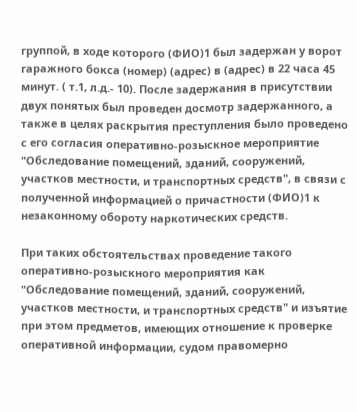группой, в ходе которого (ФИО)1 был задержан у ворот гаражного бокса (номер) (адрес) в (адрес) в 22 часа 45 минут. ( т.1, л.д.- 10). После задержания в присутствии двух понятых был проведен досмотр задержанного, а также в целях раскрытия преступления было проведено с его согласия оперативно-розыскное мероприятие "Обследование помещений, зданий, сооружений, участков местности, и транспортных средств", в связи с полученной информацией о причастности (ФИО)1 к незаконному обороту наркотических средств.

При таких обстоятельствах проведение такого оперативно-розыскного мероприятия как "Обследование помещений, зданий, сооружений, участков местности, и транспортных средств" и изъятие при этом предметов, имеющих отношение к проверке оперативной информации, судом правомерно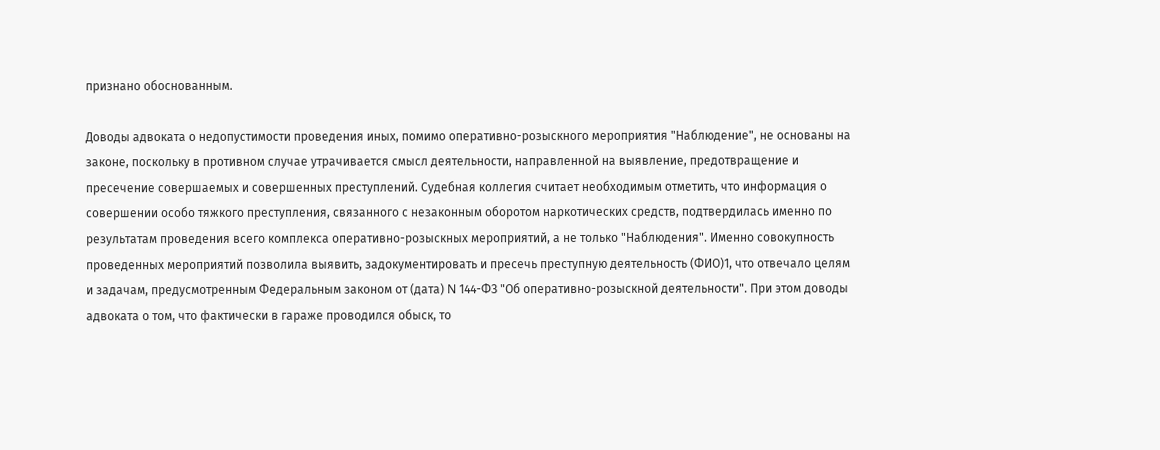признано обоснованным.

Доводы адвоката о недопустимости проведения иных, помимо оперативно-розыскного мероприятия "Наблюдение", не основаны на законе, поскольку в противном случае утрачивается смысл деятельности, направленной на выявление, предотвращение и пресечение совершаемых и совершенных преступлений. Судебная коллегия считает необходимым отметить, что информация о совершении особо тяжкого преступления, связанного с незаконным оборотом наркотических средств, подтвердилась именно по результатам проведения всего комплекса оперативно-розыскных мероприятий, а не только "Наблюдения". Именно совокупность проведенных мероприятий позволила выявить, задокументировать и пресечь преступную деятельность (ФИО)1, что отвечало целям и задачам, предусмотренным Федеральным законом от (дата) N 144-ФЗ "Об оперативно-розыскной деятельности". При этом доводы адвоката о том, что фактически в гараже проводился обыск, то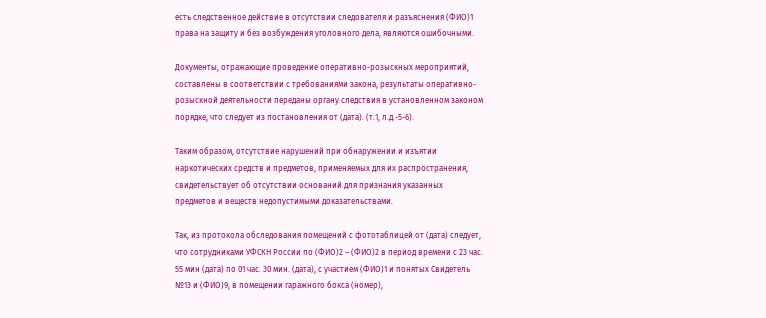есть следственное действие в отсутствии следователя и разъяснения (ФИО)1 права на защиту и без возбуждения уголовного дела, являются ошибочными.

Документы, отражающие проведение оперативно-розыскных мероприятий, составлены в соответствии с требованиями закона, результаты оперативно-розыскной деятельности переданы органу следствия в установленном законом порядке, что следует из постановления от (дата). (т.1, л.д.-5-6).

Таким образом, отсутствие нарушений при обнаружении и изъятии наркотических средств и предметов, применяемых для их распространения, свидетельствует об отсутствии оснований для признания указанных предметов и веществ недопустимыми доказательствами.

Так, из протокола обследования помещений с фототаблицей от (дата) следует, что сотрудниками УФСКН России по (ФИО)2 – (ФИО)2 в период времени с 23 час. 55 мин (дата) по 01 час. 30 мин. (дата), с участием (ФИО)1 и понятых Свидетель №13 и (ФИО)9, в помещении гаражного бокса (номер),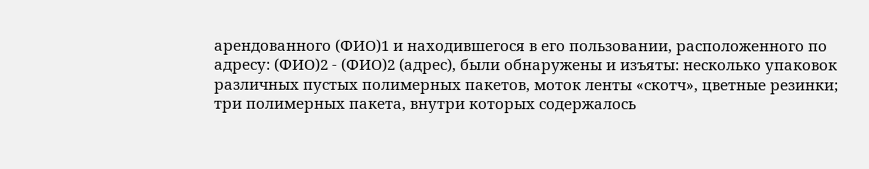арендованного (ФИО)1 и находившегося в его пользовании, расположенного по адресу: (ФИО)2 - (ФИО)2 (адрес), были обнаружены и изъяты: несколько упаковок различных пустых полимерных пакетов, моток ленты «скотч», цветные резинки; три полимерных пакета, внутри которых содержалось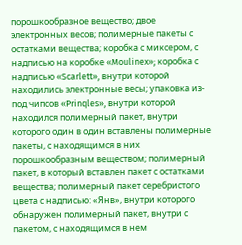порошкообразное вещество; двое электронных весов; полимерные пакеты с остатками вещества; коробка с миксером, с надписью на коробке «Moulinex»; коробка с надписью «Scarlett», внутри которой находились электронные весы; упаковка из-под чипсов «Prinqles», внутри которой находился полимерный пакет, внутри которого один в один вставлены полимерные пакеты, с находящимся в них порошкообразным веществом; полимерный пакет, в который вставлен пакет с остатками вещества; полимерный пакет серебристого цвета с надписью: «Янв», внутри которого обнаружен полимерный пакет, внутри с пакетом, с находящимся в нем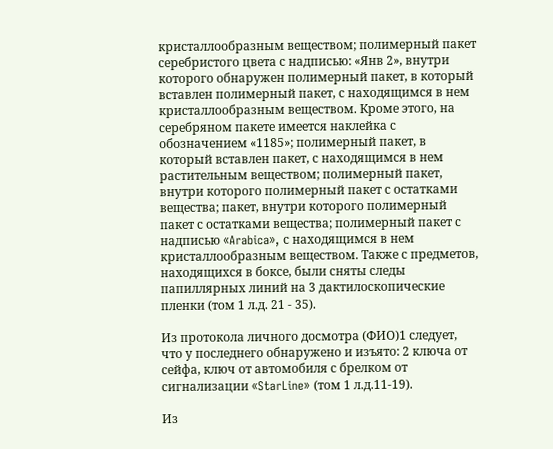кристаллообразным веществом; полимерный пакет серебристого цвета с надписью: «Янв 2», внутри которого обнаружен полимерный пакет, в который вставлен полимерный пакет, с находящимся в нем кристаллообразным веществом. Кроме этого, на серебряном пакете имеется наклейка с обозначением «1185»; полимерный пакет, в который вставлен пакет, с находящимся в нем растительным веществом; полимерный пакет, внутри которого полимерный пакет с остатками вещества; пакет, внутри которого полимерный пакет с остатками вещества; полимерный пакет с надписью «Arabica», с находящимся в нем кристаллообразным веществом. Также с предметов, находящихся в боксе, были сняты следы папиллярных линий на 3 дактилоскопические пленки (том 1 л.д. 21 - 35).

Из протокола личного досмотра (ФИО)1 следует, что у последнего обнаружено и изъято: 2 ключа от сейфа, ключ от автомобиля с брелком от сигнализации «StarLine» (том 1 л.д.11-19).

Из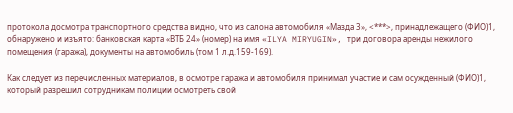протокола досмотра транспортного средства видно, что из салона автомобиля «Мазда 3», <***>, принадлежащего (ФИО)1, обнаружено и изъято: банковская карта «ВТБ 24» (номер) на имя «ILYA MIRYUGIN», три договора аренды нежилого помещения (гаража), документы на автомобиль (том 1 л.д.159-169).

Как следует из перечисленных материалов, в осмотре гаража и автомобиля принимал участие и сам осужденный (ФИО)1, который разрешил сотрудникам полиции осмотреть свой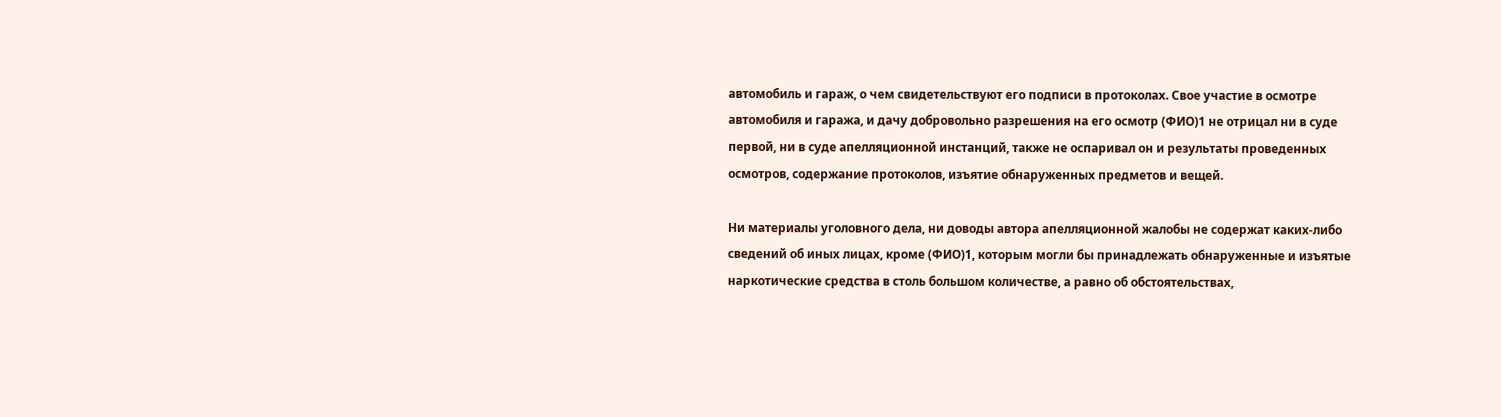автомобиль и гараж, о чем свидетельствуют его подписи в протоколах. Свое участие в осмотре автомобиля и гаража, и дачу добровольно разрешения на его осмотр (ФИО)1 не отрицал ни в суде первой, ни в суде апелляционной инстанций, также не оспаривал он и результаты проведенных осмотров, содержание протоколов, изъятие обнаруженных предметов и вещей.

Ни материалы уголовного дела, ни доводы автора апелляционной жалобы не содержат каких-либо сведений об иных лицах, кроме (ФИО)1, которым могли бы принадлежать обнаруженные и изъятые наркотические средства в столь большом количестве, а равно об обстоятельствах,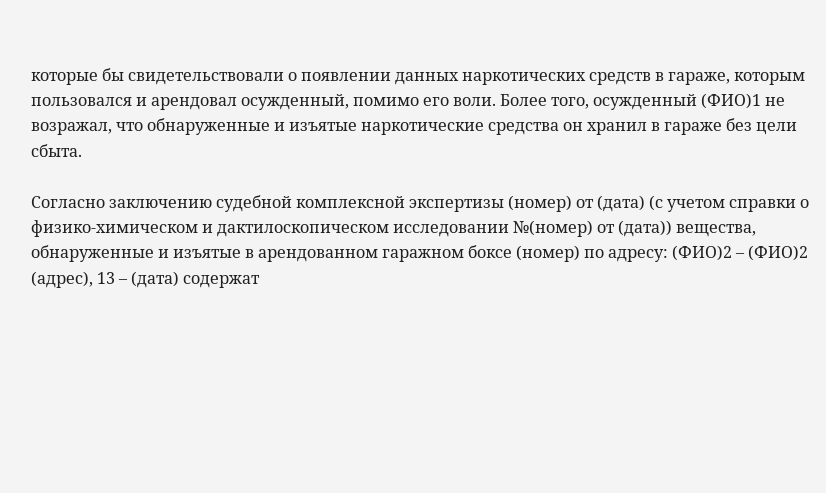которые бы свидетельствовали о появлении данных наркотических средств в гараже, которым пользовался и арендовал осужденный, помимо его воли. Более того, осужденный (ФИО)1 не возражал, что обнаруженные и изъятые наркотические средства он хранил в гараже без цели сбыта.

Согласно заключению судебной комплексной экспертизы (номер) от (дата) (с учетом справки о физико-химическом и дактилоскопическом исследовании №(номер) от (дата)) вещества, обнаруженные и изъятые в арендованном гаражном боксе (номер) по адресу: (ФИО)2 – (ФИО)2 (адрес), 13 – (дата) содержат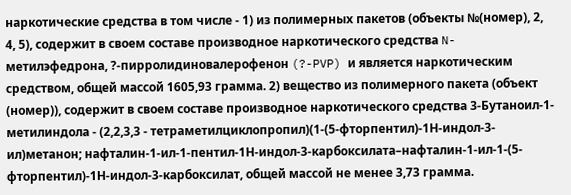наркотические средства в том числе - 1) из полимерных пакетов (объекты №(номер), 2, 4, 5), содержит в своем составе производное наркотического средства N-метилэфедрона, ?-пирролидиновалерофенон (?-PVP) и является наркотическим средством, общей массой 1605,93 грамма. 2) вещество из полимерного пакета (объект (номер)), содержит в своем составе производное наркотического средства 3-Бутаноил-1-метилиндола - (2,2,3,3 - тетраметилциклопропил)(1-(5-фторпентил)-1Н-индол-3-ил)метанон; нафталин-1-ил-1-пентил-1Н-индол-3-карбоксилата–нафталин-1-ил-1-(5-фторпентил)-1Н-индол-3-карбоксилат, общей массой не менее 3,73 грамма.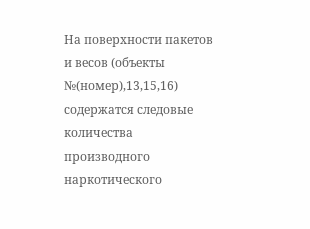На поверхности пакетов и весов (объекты №(номер),13,15,16) содержатся следовые количества производного наркотического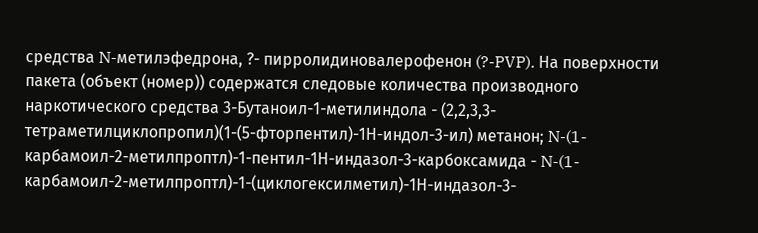средства N-метилэфедрона, ?- пирролидиновалерофенон (?-PVP). На поверхности пакета (объект (номер)) содержатся следовые количества производного наркотического средства 3-Бутаноил-1-метилиндола - (2,2,3,3-тетраметилциклопропил)(1-(5-фторпентил)-1Н-индол-3-ил) метанон; N-(1-карбамоил-2-метилпроптл)-1-пентил-1Н-индазол-3-карбоксамида - N-(1-карбамоил-2-метилпроптл)-1-(циклогексилметил)-1Н-индазол-3-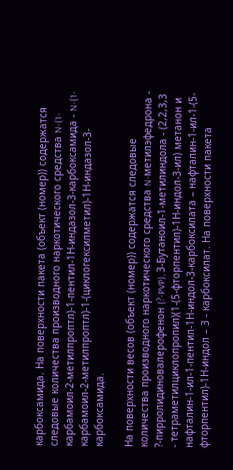карбоксамида. На поверхности пакета (объект (номер)) содержатся следовые количества производного наркотического средства N-(1-карбамоил-2-метилпроптл)-1-пентил-1Н-индазол-3-карбоксамида - N-(1-карбамоил-2-метилпроптл)-1-(циклогексилметил)-1Н-индазол-3-карбоксамида.

На поверхности весов (объект (номер)) содержатся следовые количества производного наркотического средства N-метилэфедрона - ?-пирролидиновалерофенон (?-PVP), 3-Бутаноил-1-метилиндола - (2,2,3,3 - тетраметилциклопропил)(1-(5-фторпентил)-1Н-индол-3-ил) метанон и нафталин-1-ил-1-пентил-1Н-индол-3-карбоксилата – нафталин-1-ил-1-(5-фторпентил)-1Н-индол – 3 - карбоксилат. На поверхности пакета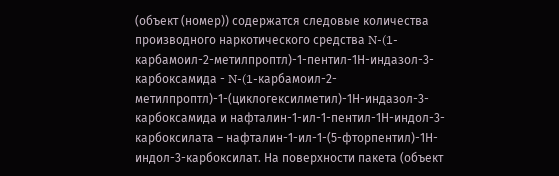(объект (номер)) содержатся следовые количества производного наркотического средства N-(1-карбамоил-2-метилпроптл)-1-пентил-1Н-индазол-3-карбоксамида - N-(1-карбамоил-2-метилпроптл)-1-(циклогексилметил)-1Н-индазол-3-карбоксамида и нафталин-1-ил-1-пентил-1Н-индол-3-карбоксилата – нафталин-1-ил-1-(5-фторпентил)-1Н-индол-3-карбоксилат. На поверхности пакета (объект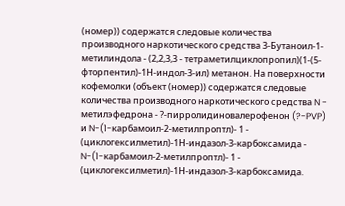(номер)) содержатся следовые количества производного наркотического средства 3-Бутаноил-1-метилиндола - (2,2,3,3 - тетраметилциклопропил)(1-(5-фторпентил)-1Н-индол-3-ил) метанон. На поверхности кофемолки (объект (номер)) содержатся следовые количества производного наркотического средства N - метилэфедрона - ?-пирролидиновалерофенон (?-PVP) и N-(1-карбамоил-2-метилпроптл)- 1 - (циклогексилметил)-1Н-индазол-3-карбоксамида - N-(1-карбамоил-2-метилпроптл)- 1 - (циклогексилметил)-1Н-индазол-3-карбоксамида.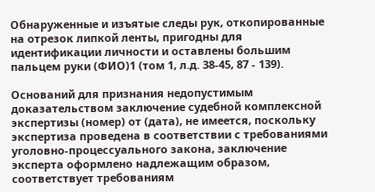Обнаруженные и изъятые следы рук, откопированные на отрезок липкой ленты, пригодны для идентификации личности и оставлены большим пальцем руки (ФИО)1 (том 1, л.д. 38-45, 87 - 139).

Оснований для признания недопустимым доказательством заключение судебной комплексной экспертизы (номер) от (дата), не имеется, поскольку экспертиза проведена в соответствии с требованиями уголовно-процессуального закона, заключение эксперта оформлено надлежащим образом, соответствует требованиям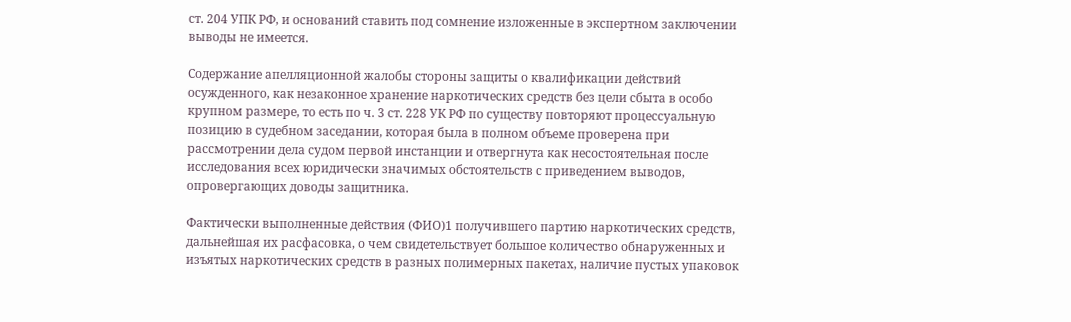ст. 204 УПК РФ, и оснований ставить под сомнение изложенные в экспертном заключении выводы не имеется.

Содержание апелляционной жалобы стороны защиты о квалификации действий осужденного, как незаконное хранение наркотических средств без цели сбыта в особо крупном размере, то есть по ч. 3 ст. 228 УК РФ по существу повторяют процессуальную позицию в судебном заседании, которая была в полном объеме проверена при рассмотрении дела судом первой инстанции и отвергнута как несостоятельная после исследования всех юридически значимых обстоятельств с приведением выводов, опровергающих доводы защитника.

Фактически выполненные действия (ФИО)1 получившего партию наркотических средств, дальнейшая их расфасовка, о чем свидетельствует большое количество обнаруженных и изъятых наркотических средств в разных полимерных пакетах, наличие пустых упаковок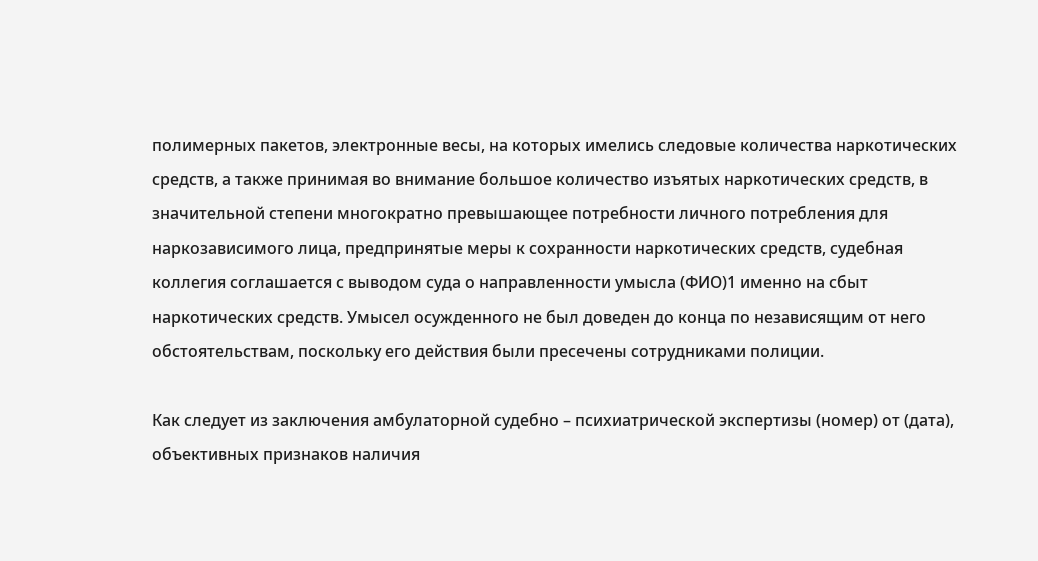полимерных пакетов, электронные весы, на которых имелись следовые количества наркотических средств, а также принимая во внимание большое количество изъятых наркотических средств, в значительной степени многократно превышающее потребности личного потребления для наркозависимого лица, предпринятые меры к сохранности наркотических средств, судебная коллегия соглашается с выводом суда о направленности умысла (ФИО)1 именно на сбыт наркотических средств. Умысел осужденного не был доведен до конца по независящим от него обстоятельствам, поскольку его действия были пресечены сотрудниками полиции.

Как следует из заключения амбулаторной судебно – психиатрической экспертизы (номер) от (дата), объективных признаков наличия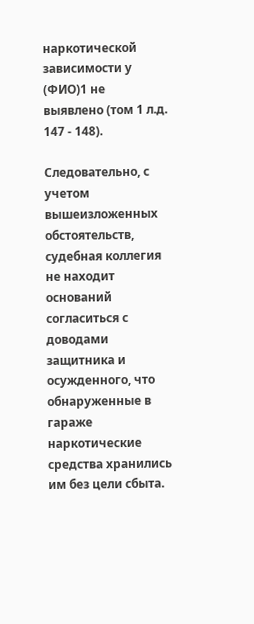наркотической зависимости у (ФИО)1 не выявлено (том 1 л.д. 147 - 148).

Следовательно, с учетом вышеизложенных обстоятельств, судебная коллегия не находит оснований согласиться с доводами защитника и осужденного, что обнаруженные в гараже наркотические средства хранились им без цели сбыта.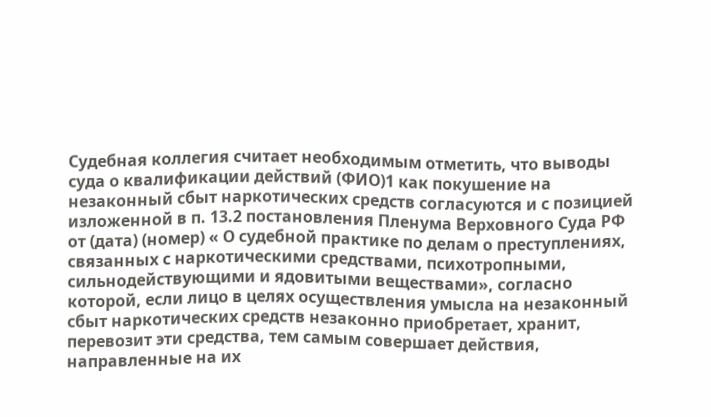Судебная коллегия считает необходимым отметить, что выводы суда о квалификации действий (ФИО)1 как покушение на незаконный сбыт наркотических средств согласуются и с позицией изложенной в п. 13.2 постановления Пленума Верховного Суда РФ от (дата) (номер) « О судебной практике по делам о преступлениях, связанных с наркотическими средствами, психотропными, сильнодействующими и ядовитыми веществами», согласно которой, если лицо в целях осуществления умысла на незаконный сбыт наркотических средств незаконно приобретает, хранит, перевозит эти средства, тем самым совершает действия, направленные на их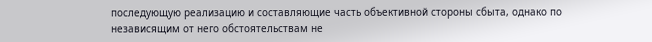последующую реализацию и составляющие часть объективной стороны сбыта, однако по независящим от него обстоятельствам не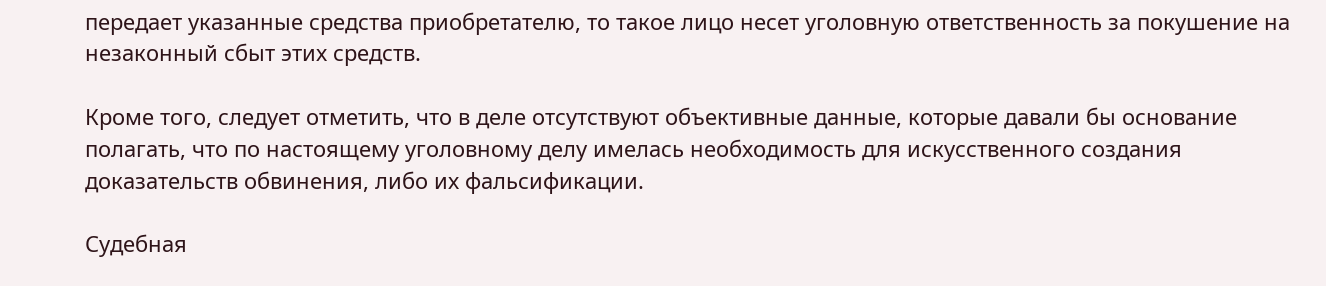передает указанные средства приобретателю, то такое лицо несет уголовную ответственность за покушение на незаконный сбыт этих средств.

Кроме того, следует отметить, что в деле отсутствуют объективные данные, которые давали бы основание полагать, что по настоящему уголовному делу имелась необходимость для искусственного создания доказательств обвинения, либо их фальсификации.

Судебная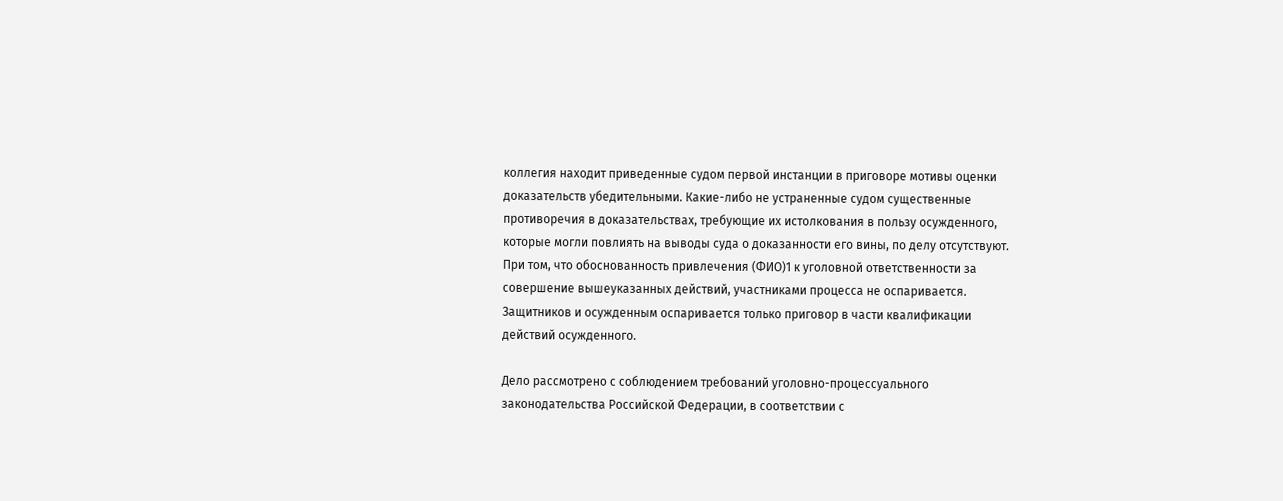коллегия находит приведенные судом первой инстанции в приговоре мотивы оценки доказательств убедительными. Какие-либо не устраненные судом существенные противоречия в доказательствах, требующие их истолкования в пользу осужденного, которые могли повлиять на выводы суда о доказанности его вины, по делу отсутствуют. При том, что обоснованность привлечения (ФИО)1 к уголовной ответственности за совершение вышеуказанных действий, участниками процесса не оспаривается. Защитников и осужденным оспаривается только приговор в части квалификации действий осужденного.

Дело рассмотрено с соблюдением требований уголовно-процессуального законодательства Российской Федерации, в соответствии с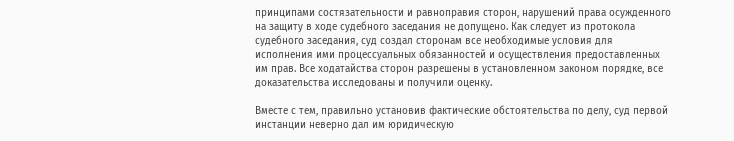принципами состязательности и равноправия сторон, нарушений права осужденного на защиту в ходе судебного заседания не допущено. Как следует из протокола судебного заседания, суд создал сторонам все необходимые условия для исполнения ими процессуальных обязанностей и осуществления предоставленных им прав. Все ходатайства сторон разрешены в установленном законом порядке, все доказательства исследованы и получили оценку.

Вместе с тем, правильно установив фактические обстоятельства по делу, суд первой инстанции неверно дал им юридическую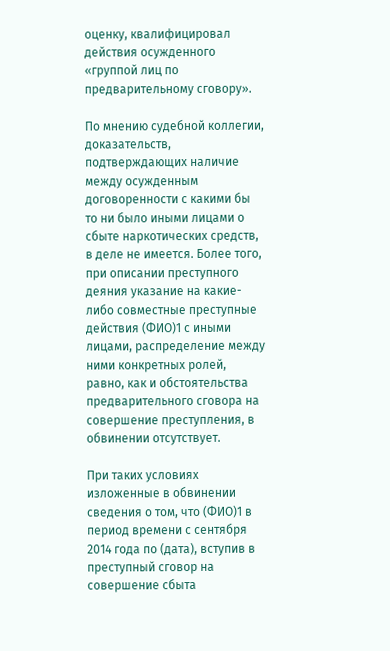оценку, квалифицировал действия осужденного «группой лиц по предварительному сговору».

По мнению судебной коллегии, доказательств, подтверждающих наличие между осужденным договоренности с какими бы то ни было иными лицами о сбыте наркотических средств, в деле не имеется. Более того, при описании преступного деяния указание на какие-либо совместные преступные действия (ФИО)1 с иными лицами, распределение между ними конкретных ролей, равно, как и обстоятельства предварительного сговора на совершение преступления, в обвинении отсутствует.

При таких условиях изложенные в обвинении сведения о том, что (ФИО)1 в период времени с сентября 2014 года по (дата), вступив в преступный сговор на совершение сбыта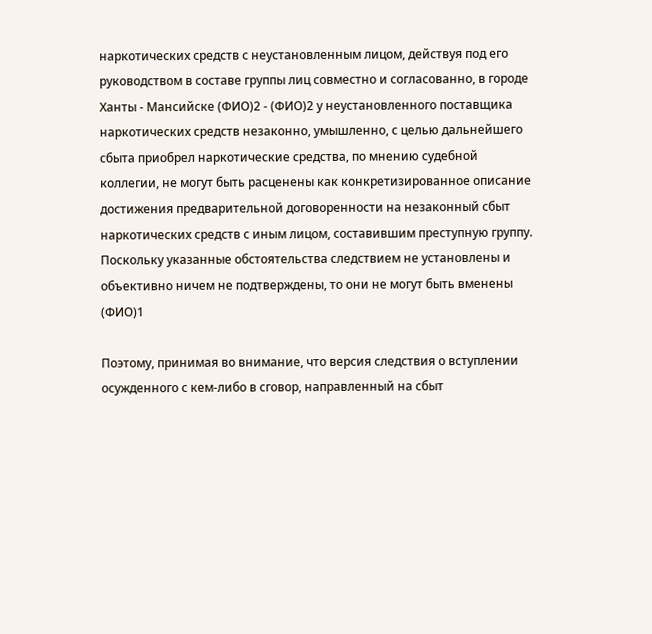наркотических средств с неустановленным лицом, действуя под его руководством в составе группы лиц совместно и согласованно, в городе Ханты - Мансийске (ФИО)2 - (ФИО)2 у неустановленного поставщика наркотических средств незаконно, умышленно, с целью дальнейшего сбыта приобрел наркотические средства, по мнению судебной коллегии, не могут быть расценены как конкретизированное описание достижения предварительной договоренности на незаконный сбыт наркотических средств с иным лицом, составившим преступную группу. Поскольку указанные обстоятельства следствием не установлены и объективно ничем не подтверждены, то они не могут быть вменены (ФИО)1

Поэтому, принимая во внимание, что версия следствия о вступлении осужденного с кем-либо в сговор, направленный на сбыт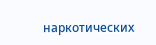наркотических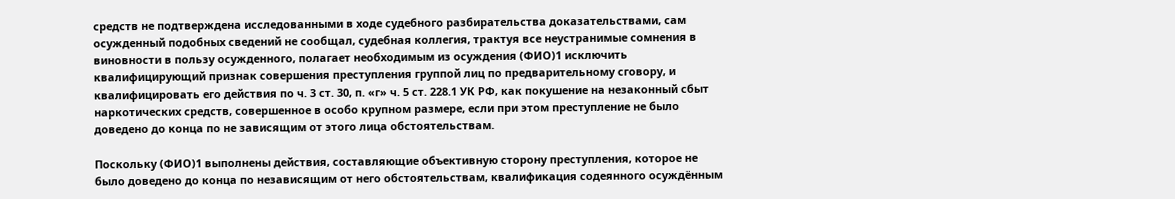средств не подтверждена исследованными в ходе судебного разбирательства доказательствами, сам осужденный подобных сведений не сообщал, судебная коллегия, трактуя все неустранимые сомнения в виновности в пользу осужденного, полагает необходимым из осуждения (ФИО)1 исключить квалифицирующий признак совершения преступления группой лиц по предварительному сговору, и квалифицировать его действия по ч. 3 ст. 30, п. «г» ч. 5 ст. 228.1 УК РФ, как покушение на незаконный сбыт наркотических средств, совершенное в особо крупном размере, если при этом преступление не было доведено до конца по не зависящим от этого лица обстоятельствам.

Поскольку (ФИО)1 выполнены действия, составляющие объективную сторону преступления, которое не было доведено до конца по независящим от него обстоятельствам, квалификация содеянного осуждённым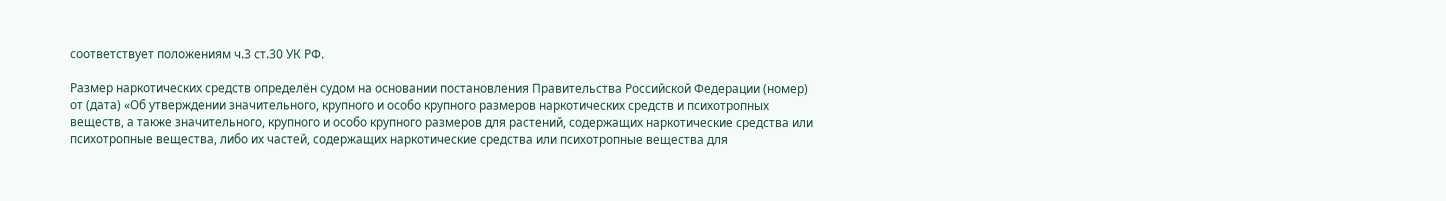соответствует положениям ч.3 ст.30 УК РФ.

Размер наркотических средств определён судом на основании постановления Правительства Российской Федерации (номер) от (дата) «Об утверждении значительного, крупного и особо крупного размеров наркотических средств и психотропных веществ, а также значительного, крупного и особо крупного размеров для растений, содержащих наркотические средства или психотропные вещества, либо их частей, содержащих наркотические средства или психотропные вещества для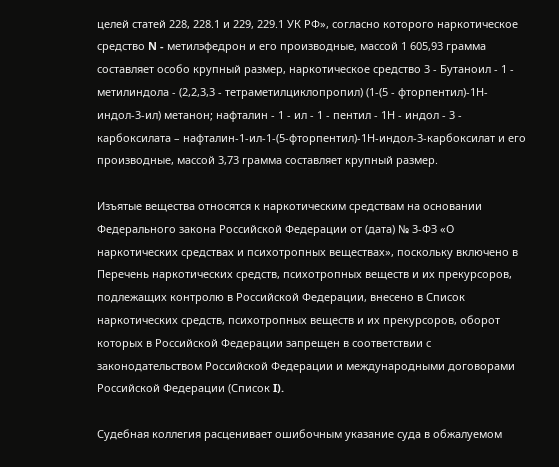целей статей 228, 228.1 и 229, 229.1 УК РФ», согласно которого наркотическое средство N - метилэфедрон и его производные, массой 1 605,93 грамма составляет особо крупный размер, наркотическое средство 3 - Бутаноил - 1 - метилиндола - (2,2,3,3 - тетраметилциклопропил) (1-(5 - фторпентил)-1Н-индол-3-ил) метанон; нафталин - 1 - ил - 1 - пентил - 1Н - индол - 3 - карбоксилата – нафталин-1-ил-1-(5-фторпентил)-1Н-индол-3-карбоксилат и его производные, массой 3,73 грамма составляет крупный размер.

Изъятые вещества относятся к наркотическим средствам на основании Федерального закона Российской Федерации от (дата) № 3-ФЗ «О наркотических средствах и психотропных веществах», поскольку включено в Перечень наркотических средств, психотропных веществ и их прекурсоров, подлежащих контролю в Российской Федерации, внесено в Список наркотических средств, психотропных веществ и их прекурсоров, оборот которых в Российской Федерации запрещен в соответствии с законодательством Российской Федерации и международными договорами Российской Федерации (Список I).

Судебная коллегия расценивает ошибочным указание суда в обжалуемом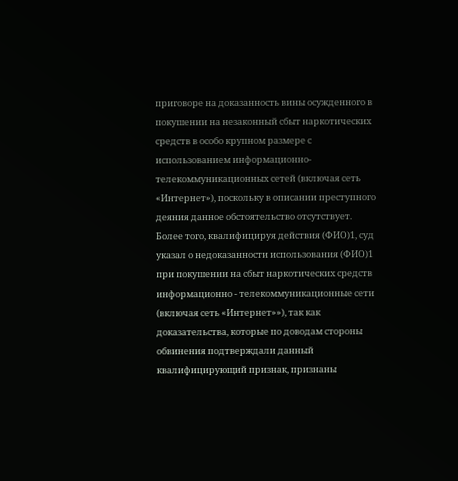приговоре на доказанность вины осужденного в покушении на незаконный сбыт наркотических средств в особо крупном размере с использованием информационно-телекоммуникационных сетей (включая сеть «Интернет»), поскольку в описании преступного деяния данное обстоятельство отсутствует. Более того, квалифицируя действия (ФИО)1, суд указал о недоказанности использования (ФИО)1 при покушении на сбыт наркотических средств информационно - телекоммуникационные сети (включая сеть «Интернет»»), так как доказательства, которые по доводам стороны обвинения подтверждали данный квалифицирующий признак, признаны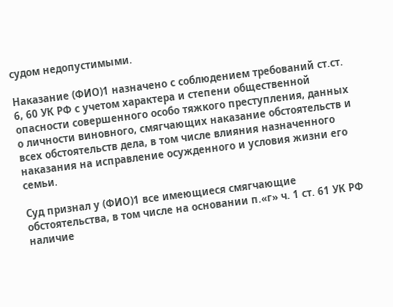судом недопустимыми.

Наказание (ФИО)1 назначено с соблюдением требований ст.ст. 6, 60 УК РФ с учетом характера и степени общественной опасности совершенного особо тяжкого преступления, данных о личности виновного, смягчающих наказание обстоятельств и всех обстоятельств дела, в том числе влияния назначенного наказания на исправление осужденного и условия жизни его семьи.

Суд признал у (ФИО)1 все имеющиеся смягчающие обстоятельства, в том числе на основании п.«г» ч. 1 ст. 61 УК РФ наличие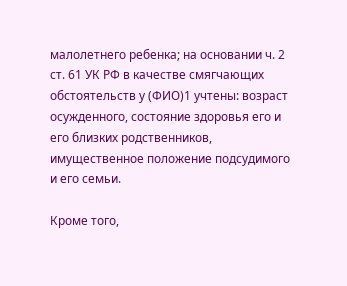малолетнего ребенка; на основании ч. 2 ст. 61 УК РФ в качестве смягчающих обстоятельств у (ФИО)1 учтены: возраст осужденного, состояние здоровья его и его близких родственников, имущественное положение подсудимого и его семьи.

Кроме того,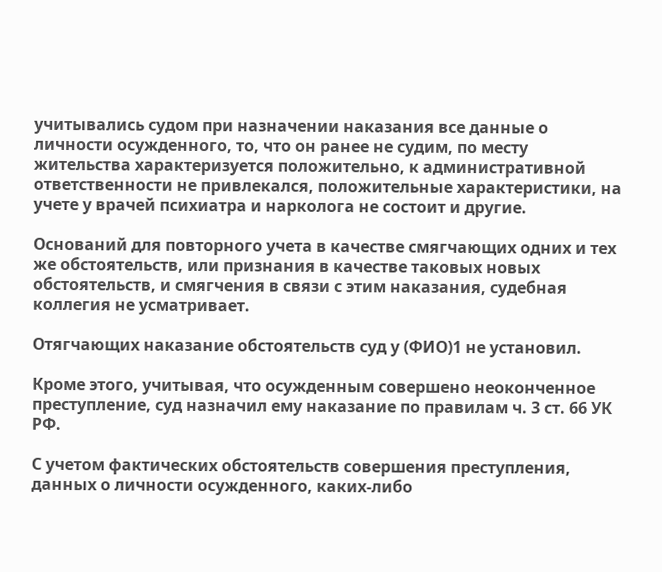учитывались судом при назначении наказания все данные о личности осужденного, то, что он ранее не судим, по месту жительства характеризуется положительно, к административной ответственности не привлекался, положительные характеристики, на учете у врачей психиатра и нарколога не состоит и другие.

Оснований для повторного учета в качестве смягчающих одних и тех же обстоятельств, или признания в качестве таковых новых обстоятельств, и смягчения в связи с этим наказания, судебная коллегия не усматривает.

Отягчающих наказание обстоятельств суд у (ФИО)1 не установил.

Кроме этого, учитывая, что осужденным совершено неоконченное преступление, суд назначил ему наказание по правилам ч. 3 ст. 66 УК РФ.

С учетом фактических обстоятельств совершения преступления, данных о личности осужденного, каких-либо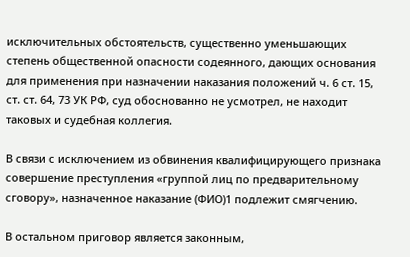исключительных обстоятельств, существенно уменьшающих степень общественной опасности содеянного, дающих основания для применения при назначении наказания положений ч. 6 ст. 15, ст. ст. 64, 73 УК РФ, суд обоснованно не усмотрел, не находит таковых и судебная коллегия.

В связи с исключением из обвинения квалифицирующего признака совершение преступления «группой лиц по предварительному сговору», назначенное наказание (ФИО)1 подлежит смягчению.

В остальном приговор является законным,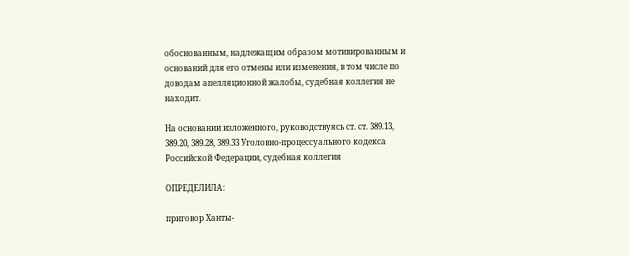обоснованным, надлежащим образом мотивированным и оснований для его отмены или изменения, в том числе по доводам апелляционной жалобы, судебная коллегия не находит.

На основании изложенного, руководствуясь ст. ст. 389.13, 389.20, 389.28, 389.33 Уголовно-процессуального кодекса Российской Федерации, судебная коллегия

ОПРЕДЕЛИЛА:

приговор Ханты-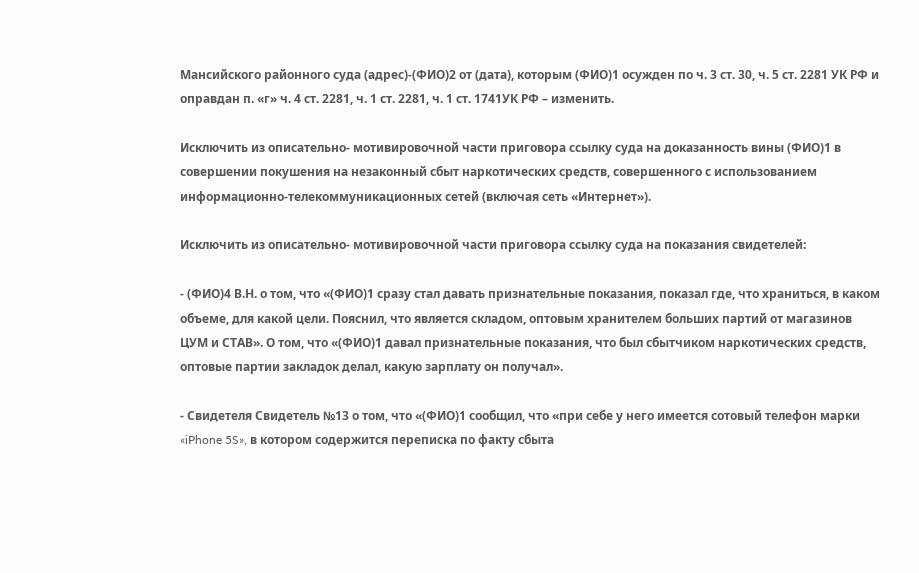Мансийского районного суда (адрес)-(ФИО)2 от (дата), которым (ФИО)1 осужден по ч. 3 ст. 30, ч. 5 ст. 2281 УК РФ и оправдан п. «г» ч. 4 ст. 2281, ч. 1 ст. 2281, ч. 1 ст. 1741УК РФ – изменить.

Исключить из описательно- мотивировочной части приговора ссылку суда на доказанность вины (ФИО)1 в совершении покушения на незаконный сбыт наркотических средств, совершенного с использованием информационно-телекоммуникационных сетей (включая сеть «Интернет»).

Исключить из описательно- мотивировочной части приговора ссылку суда на показания свидетелей:

- (ФИО)4 В.Н. о том, что «(ФИО)1 сразу стал давать признательные показания, показал где, что храниться, в каком объеме, для какой цели. Пояснил, что является складом, оптовым хранителем больших партий от магазинов ЦУМ и СТАВ». О том, что «(ФИО)1 давал признательные показания, что был сбытчиком наркотических средств, оптовые партии закладок делал, какую зарплату он получал».

- Свидетеля Свидетель №13 о том, что «(ФИО)1 сообщил, что «при себе у него имеется сотовый телефон марки «iPhone 5S», в котором содержится переписка по факту сбыта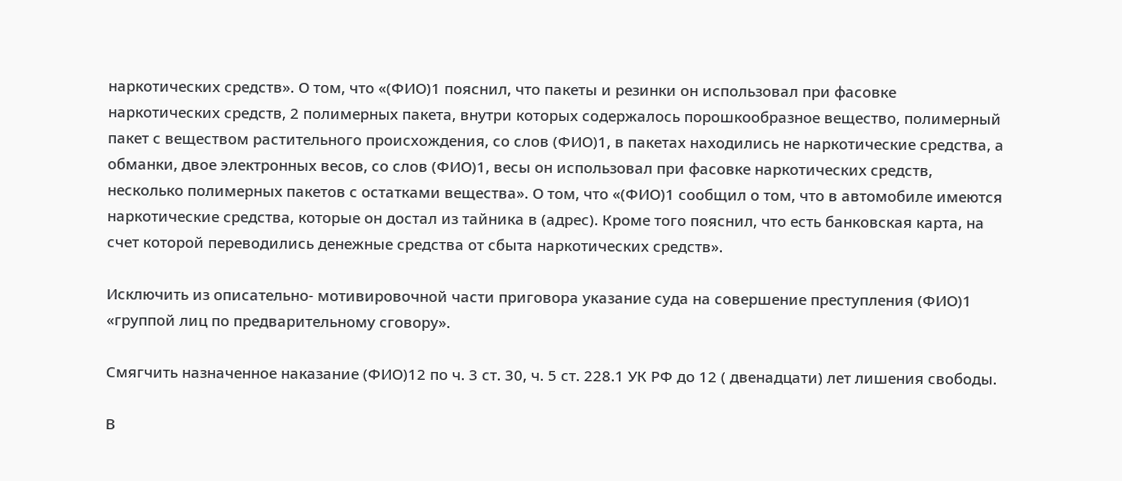наркотических средств». О том, что «(ФИО)1 пояснил, что пакеты и резинки он использовал при фасовке наркотических средств, 2 полимерных пакета, внутри которых содержалось порошкообразное вещество, полимерный пакет с веществом растительного происхождения, со слов (ФИО)1, в пакетах находились не наркотические средства, а обманки, двое электронных весов, со слов (ФИО)1, весы он использовал при фасовке наркотических средств, несколько полимерных пакетов с остатками вещества». О том, что «(ФИО)1 сообщил о том, что в автомобиле имеются наркотические средства, которые он достал из тайника в (адрес). Кроме того пояснил, что есть банковская карта, на счет которой переводились денежные средства от сбыта наркотических средств».

Исключить из описательно- мотивировочной части приговора указание суда на совершение преступления (ФИО)1 «группой лиц по предварительному сговору».

Смягчить назначенное наказание (ФИО)12 по ч. 3 ст. 30, ч. 5 ст. 228.1 УК РФ до 12 ( двенадцати) лет лишения свободы.

В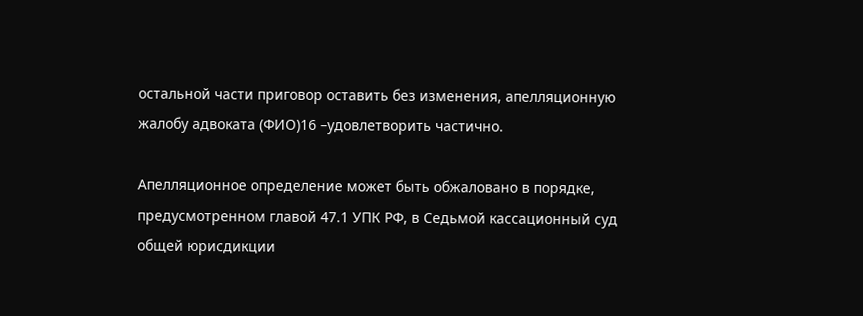остальной части приговор оставить без изменения, апелляционную жалобу адвоката (ФИО)16 –удовлетворить частично.

Апелляционное определение может быть обжаловано в порядке, предусмотренном главой 47.1 УПК РФ, в Седьмой кассационный суд общей юрисдикции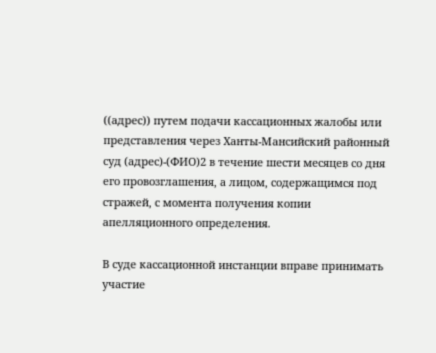((адрес)) путем подачи кассационных жалобы или представления через Ханты-Мансийский районный суд (адрес)-(ФИО)2 в течение шести месяцев со дня его провозглашения, а лицом, содержащимся под стражей, с момента получения копии апелляционного определения.

В суде кассационной инстанции вправе принимать участие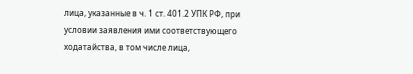лица, указанные в ч. 1 ст. 401.2 УПК РФ, при условии заявления ими соответствующего ходатайства, в том числе лица,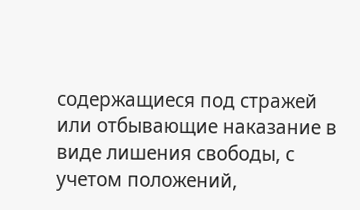содержащиеся под стражей или отбывающие наказание в виде лишения свободы, с учетом положений,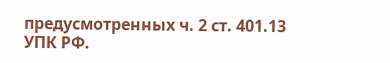предусмотренных ч. 2 ст. 401.13 УПК РФ.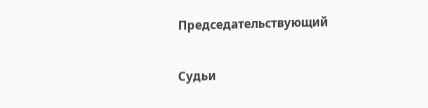Председательствующий

Судьи